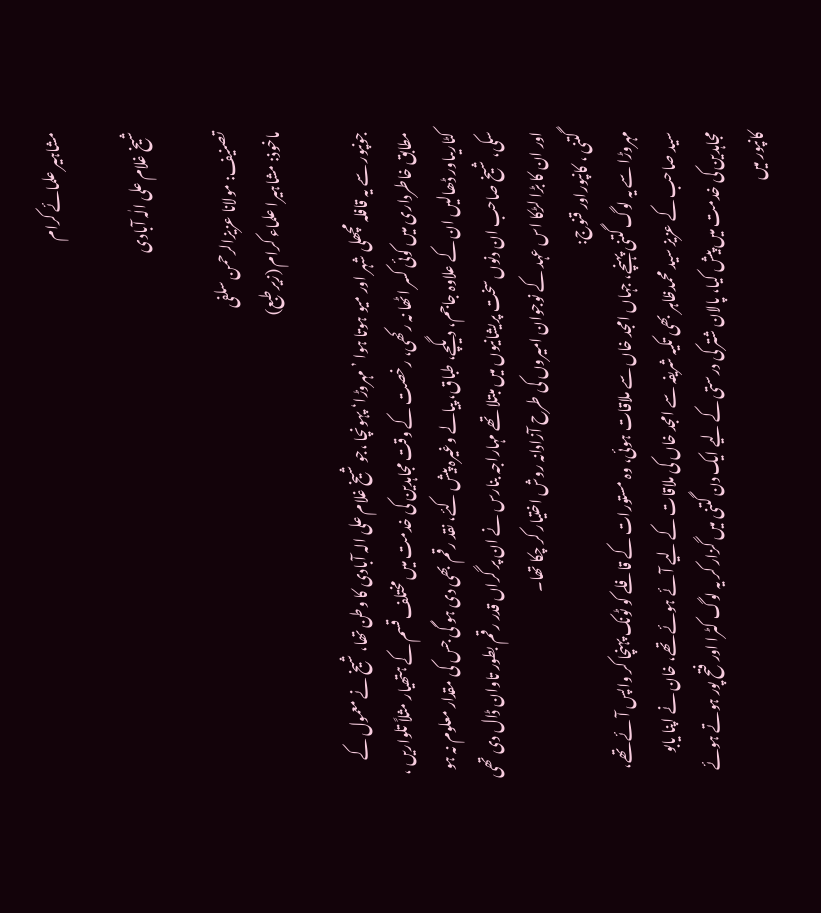مشاہیر علمائے کرام

شیخ غلام علی الٰہ آبادی

تصنیف: مولانا عزیزالرحمن سلفی
ماخوذ: مشاہیرا علماء کرام (زیر طبع)

جونپور سے یہ قافلہ مچھلی شہر اور میو ہوتا ہوا ’مہروڑا‘ پہونچا ،جو شیخ غلام علی الہ آبادی کا وطن تھا، شیخ نے معمول کے مطابق خاطرداری میں کوئی کسر اٹھا نہ رکھی، رخصت کے وقت مجاہدین کی خدمت میں مختلف قسم کے ہتھیار مثلاً تلواریں ، کٹاریںاور ڈھالیں ان کے علاوہ جاجم، دیگچے، طباق، پیالے وغیرہ پیش کئے، نقد رقم بھی دی ہو گی جس کی مقدار معلوم نہ ہو سکی، شیخ صاحب ان دنوں سخت پریشانیوں میں مبتلا تھے مہاراجہ بنارس نے ان پر گراں قدر رقم بطور تاوان ڈال دی تھی اور ان کا بڑا لڑکا اس عہد کے نوجوان امیروں کی طرح آزادانہ روش اختیار کر چکا تھا۔
گتنی ، کانپوراور قنوج:
مہروڑا سے یہ لوگ گتنی پہنچے، جہاں امجد خاں سے ملاقات ہوئی، وہ مستورات کے قافلے کو ٹونک پہنچا کر واپس آئے تھے، سید صاحب کے عزیز سید محمدظاہر بھی تکیہ شریفہ سے امجد خاں کی ملاقات کے لیے آئے ہوئے تھے، خان نے اپنا یابو مجاہدین کی خدمت میں پیش کیا، پالان شتر کی درستی کے لیے ایک دن گتنی میں گزار کر یہ لوگ کٹرا اور فتح پور ہوتے ہوئے کانپور میں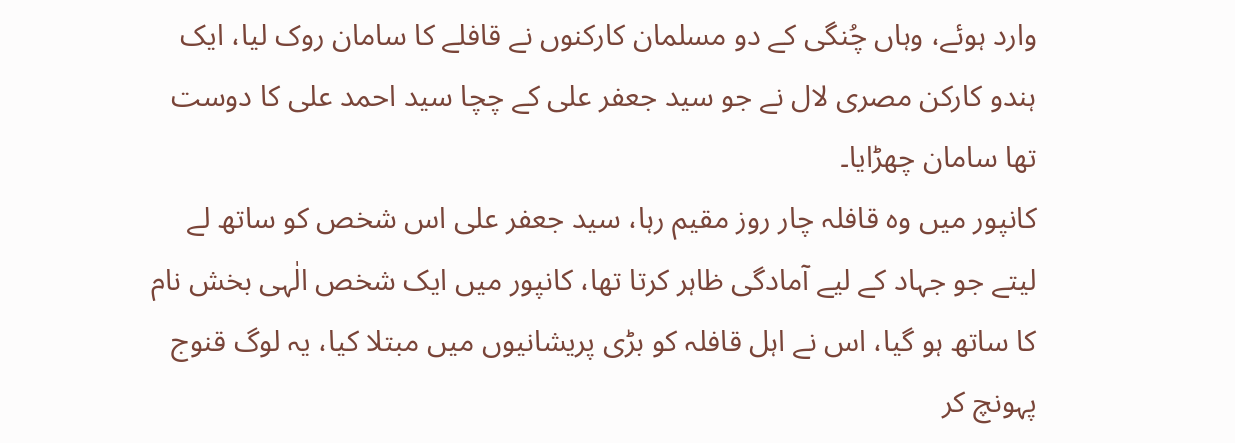وارد ہوئے، وہاں چُنگی کے دو مسلمان کارکنوں نے قافلے کا سامان روک لیا، ایک ہندو کارکن مصری لال نے جو سید جعفر علی کے چچا سید احمد علی کا دوست تھا سامان چھڑایا۔
کانپور میں وہ قافلہ چار روز مقیم رہا، سید جعفر علی اس شخص کو ساتھ لے لیتے جو جہاد کے لیے آمادگی ظاہر کرتا تھا، کانپور میں ایک شخص الٰہی بخش نام کا ساتھ ہو گیا، اس نے اہل قافلہ کو بڑی پریشانیوں میں مبتلا کیا، یہ لوگ قنوج پہونچ کر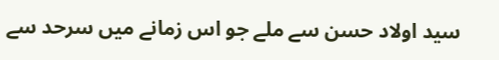سید اولاد حسن سے ملے جو اس زمانے میں سرحد سے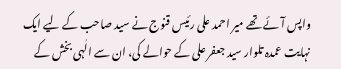واپس آئے تھے میر احمد علی رئیس قنوج نے سید صاحب کے لیے ایک نہایت عمدہ تلوار سید جعفر علی کے حوالے کی، ان سے الٰہی بخش کے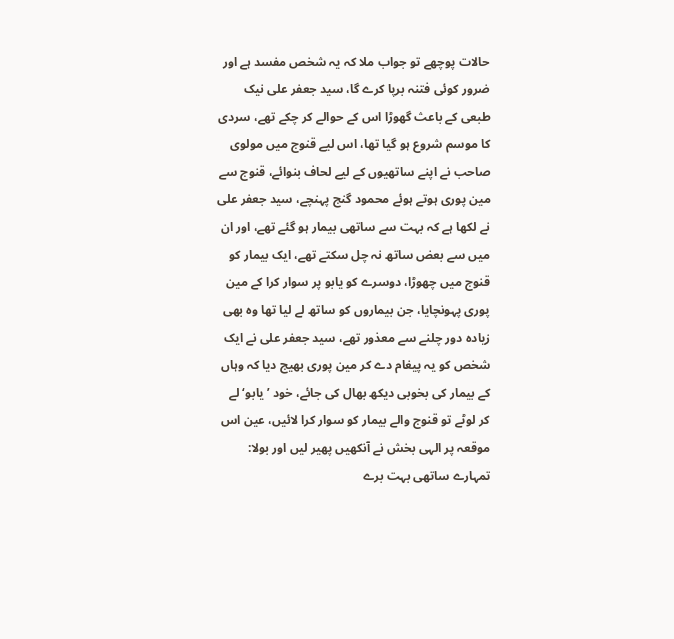حالات پوچھے تو جواب ملا کہ یہ شخص مفسد ہے اور ضرور کوئی فتنہ برپا کرے گا، سید جعفر علی نیک طبعی کے باعث گھوڑا اس کے حوالے کر چکے تھے، سردی کا موسم شروع ہو گیا تھا، اس لیے قنوج میں مولوی صاحب نے اپنے ساتھیوں کے لیے لحاف بنوائے، قنوج سے مین پوری ہوتے ہوئے محمود گنج پہنچے، سید جعفر علی نے لکھا ہے کہ بہت سے ساتھی بیمار ہو گئے تھے، اور ان میں سے بعض ساتھ نہ چل سکتے تھے، ایک بیمار کو قنوج میں چھوڑا، دوسرے کو یابو پر سوار کرا کے مین پوری پہونچایا، جن بیماروں کو ساتھ لے لیا تھا وہ بھی زیادہ دور چلنے سے معذور تھے، سید جعفر علی نے ایک شخص کو یہ پیغام دے کر مین پوری بھیج دیا کہ وہاں کے بیمار کی بخوبی دیکھ بھال کی جائے، خود ’یابو‘ لے کر لوٹے تو قنوج والے بیمار کو سوار کرا لائیں، عین اس موقعہ پر الہی بخش نے آنکھیں پھیر لیں اور بولا: تمہارے ساتھی بہت برے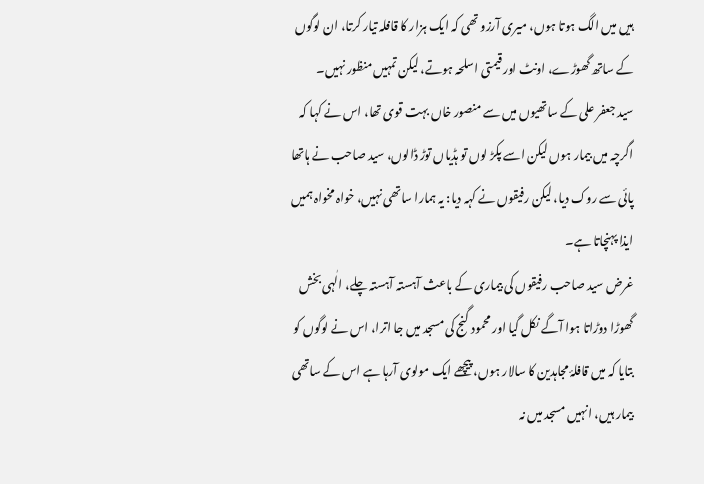ہیں میں الگ ہوتا ہوں، میری آرزو تھی کہ ایک ہزار کا قافلہ تیار کرتا، ان لوگوں کے ساتھ گھوڑے، اونٹ اور قیمتی اسلحہ ہوتے، لیکن تمہیں منظور نہیں۔
سید جعفر علی کے ساتھیوں میں سے منصور خاں بہت قوی تھا، اس نے کہا کہ اگرچہ میں بیمار ہوں لیکن اسے پکڑ لوں تو ہڈیاں توڑ ڈالوں، سید صاحب نے ہاتھا پائی سے روک دیا، لیکن رفیقوں نے کہہ دیا: یہ ہمارا ساتھی نہیں، خواہ مخواہ ہمیں ایذا پہنچاتا ہے۔
غرض سید صاحب رفیقوں کی بیماری کے باعث آہستہ آہستہ چلے، الٰہی بخش گھوڑا دوڑاتا ہوا آگے نکل گیا اور محمود گنج کی مسجد میں جا اترا، اس نے لوگوں کو بتایا کہ میں قافلۂ مجاہدین کا سالار ہوں، پیچھے ایک مولوی آرہا ہے اس کے ساتھی بیمار ہیں، انہیں مسجد میں نہ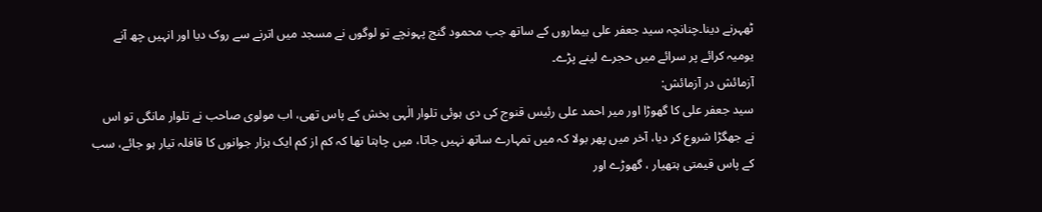ٹھہرنے دینا۔چنانچہ سید جعفر علی بیماروں کے ساتھ جب محمود گنج پہونچے تو لوگوں نے مسجد میں اترنے سے روک دیا اور انہیں چھ آنے یومیہ کرائے پر سرائے میں حجرے لینے پڑے۔
آزمائش در آزمائش:
سید جعفر علی کا گھوڑا اور میر احمد علی رئیس قنوج کی دی ہوئی تلوار الٰہی بخش کے پاس تھی، اب مولوی صاحب نے تلوار مانگی تو اس نے جھگڑا شروع کر دیا، آخر میں پھر بولا کہ میں تمہارے ساتھ نہیں جاتا، میں چاہتا تھا کہ کم از کم ایک ہزار جوانوں کا قافلہ تیار ہو جائے، سب کے پاس قیمتی ہتھیار ، گھوڑے اور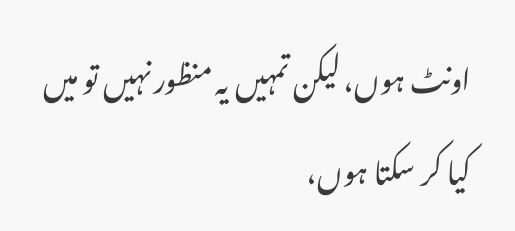اونٹ ہوں، لیکن تمہیں یہ منظور نہیں تو میں کیا کر سکتا ہوں،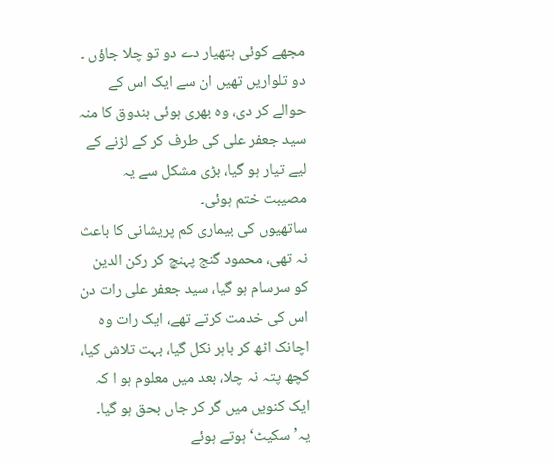مجھے کوئی ہتھیار دے دو تو چلا جاؤں ۔
دو تلواریں تھیں ان سے ایک اس کے حوالے کر دی، وہ بھری ہوئی بندوق کا منہ سید جعفر علی کی طرف کر کے لڑنے کے لیے تیار ہو گیا، بڑی مشکل سے یہ مصیبت ختم ہوئی۔
ساتھیوں کی بیماری کم پریشانی کا باعث نہ تھی، محمود گنج پہنچ کر رکن الدین کو سرسام ہو گیا، سید جعفر علی رات دن اس کی خدمت کرتے تھے، ایک رات وہ اچانک اٹھ کر باہر نکل گیا، بہت تلاش کیا، کچھ پتہ نہ چلا، بعد میں معلوم ہو ا کہ ایک کنویں میں گر کر جاں بحق ہو گیا۔
یہ’ سکیٹ‘ ہوتے ہوئے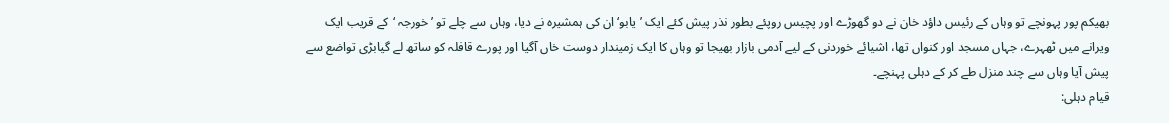بھیکم پور پہونچے تو وہاں کے رئیس داؤد خان نے دو گھوڑے اور پچیس روپئے بطور نذر پیش کئے ایک ’یابو‘ ان کی ہمشیرہ نے دیا، وہاں سے چلے تو ’خورجہ ‘کے قریب ایک ویرانے میں ٹھہرے، جہاں مسجد اور کنواں تھا، اشیائے خوردنی کے لیے آدمی بازار بھیجا تو وہاں کا ایک زمیندار دوست خاں آگیا اور پورے قافلہ کو ساتھ لے گیابڑی تواضع سے پیش آیا وہاں سے چند منزل طے کر کے دہلی پہنچے۔
قیام دہلی: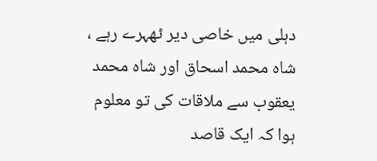دہلی میں خاصی دیر ٹھہرے رہے ، شاہ محمد اسحاق اور شاہ محمد یعقوب سے ملاقات کی تو معلوم ہوا کہ ایک قاصد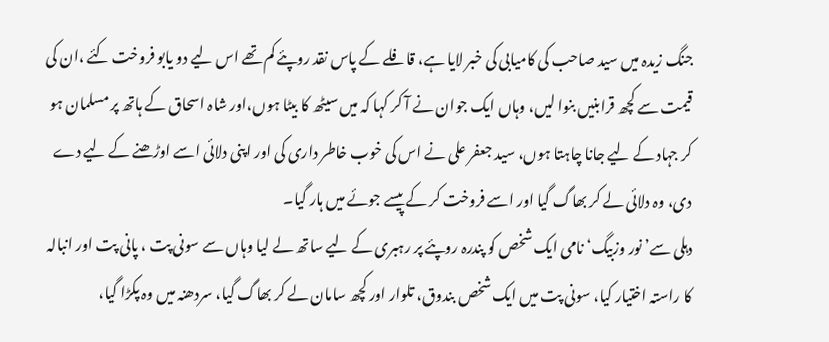جنگ زیدہ میں سید صاحب کی کامیابی کی خبر لایا ہے، قافلے کے پاس نقد روپئے کم تھے اس لیے دو یابو فروخت کئے ،ان کی قیمت سے کچھ قرابنیں بنوا لیں، وہاں ایک جوان نے آ کر کہا کہ میں سیٹھ کا بیٹا ہوں،اور شاہ اسحاق کے ہاتھ پر مسلمان ہو کر جہاد کے لیے جانا چاہتا ہوں، سید جعفر علی نے اس کی خوب خاطر داری کی اور اپنی دلائی اسے اوڑھنے کے لیے دے دی، وہ دلائی لے کر بھاگ گیا اور اسے فروخت کر کے پیسے جوئے میں ہار گیا۔
دہلی سے’ نور وزبیگ‘ نامی ایک شخص کو پندرہ روپئے پر رہبری کے لیے ساتھ لے لیا وہاں سے سونی پت ، پانی پت اور انبالہ کا راستہ اختیار کیا، سونی پت میں ایک شخص بندوق، تلوار اور کچھ سامان لے کر بھاگ گیا، سردھنہ میں وہ پکڑا گیا،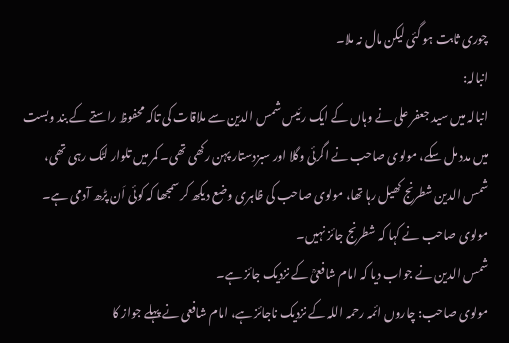چوری ثابت ہو گئی لیکن مال نہ ملا۔
انبالہ:
انبالہ میں سید جعفر علی نے وہاں کے ایک رئیس شمس الدین سے ملاقات کی تاکہ محفوظ راستے کے بند وبست میں مدد مل سکے، مولوی صاحب نے اگرئی وگلا اور سبزدستار پہن رکھی تھی۔ کمر میں تلوار لٹک رہی تھی، شمس الدین شطرنج کھیل رہا تھا، مولوی صاحب کی ظاہری وضع دیکھ کر سمجھا کہ کوئی اَن پڑھ آدمی ہے۔
مولوی صاحب نے کہا کہ شطرنج جائز نہیں۔
شمس الدین نے جواب دیا کہ امام شافعیؒ کے نزدیک جائز ہے۔
مولوی صاحب: چاروں ائمہ رحمہ اللہ کے نزدیک ناجائز ہے، امام شافعی نے پہلے جواز کا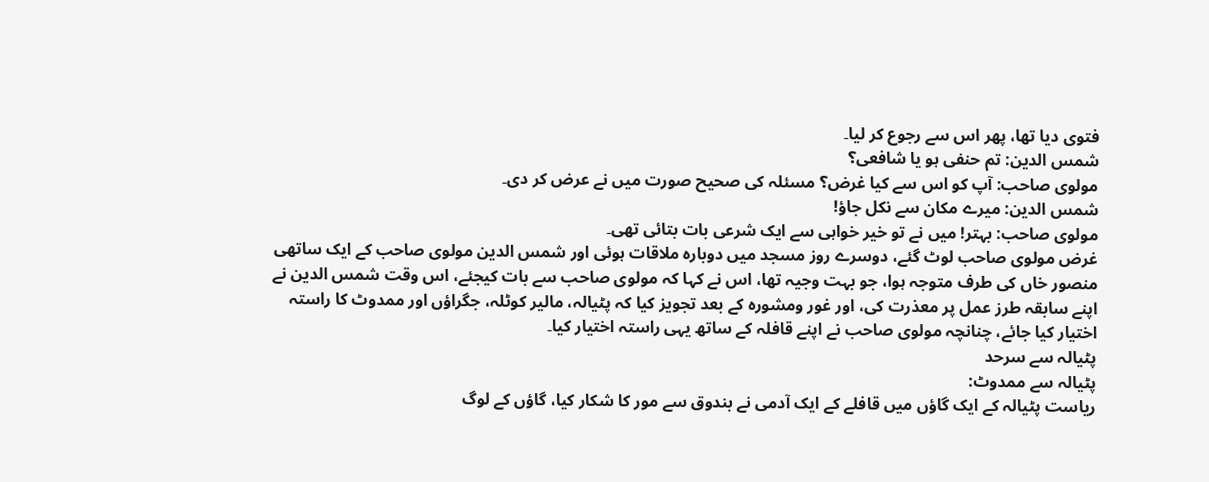فتوی دیا تھا، پھر اس سے رجوع کر لیا۔
شمس الدین: تم حنفی ہو یا شافعی؟
مولوی صاحب: آپ کو اس سے کیا غرض؟ مسئلہ کی صحیح صورت میں نے عرض کر دی۔
شمس الدین: میرے مکان سے نکل جاؤ!
مولوی صاحب: بہتر! میں نے تو خیر خواہی سے ایک شرعی بات بتائی تھی۔
غرض مولوی صاحب لوٹ گئے، دوسرے روز مسجد میں دوبارہ ملاقات ہوئی اور شمس الدین مولوی صاحب کے ایک ساتھی منصور خاں کی طرف متوجہ ہوا، جو بہت وجیہ تھا، اس نے کہا کہ مولوی صاحب سے بات کیجئے، اس وقت شمس الدین نے اپنے سابقہ طرز عمل پر معذرت کی، اور غور ومشورہ کے بعد تجویز کیا کہ پٹیالہ، مالیر کوٹلہ، جگراؤں اور ممدوٹ کا راستہ اختیار کیا جائے، چنانچہ مولوی صاحب نے اپنے قافلہ کے ساتھ یہی راستہ اختیار کیا۔
پٹیالہ سے سرحد
پٹیالہ سے ممدوٹ:
ریاست پٹیالہ کے ایک گاؤں میں قافلے کے ایک آدمی نے بندوق سے مور کا شکار کیا، گاؤں کے لوگ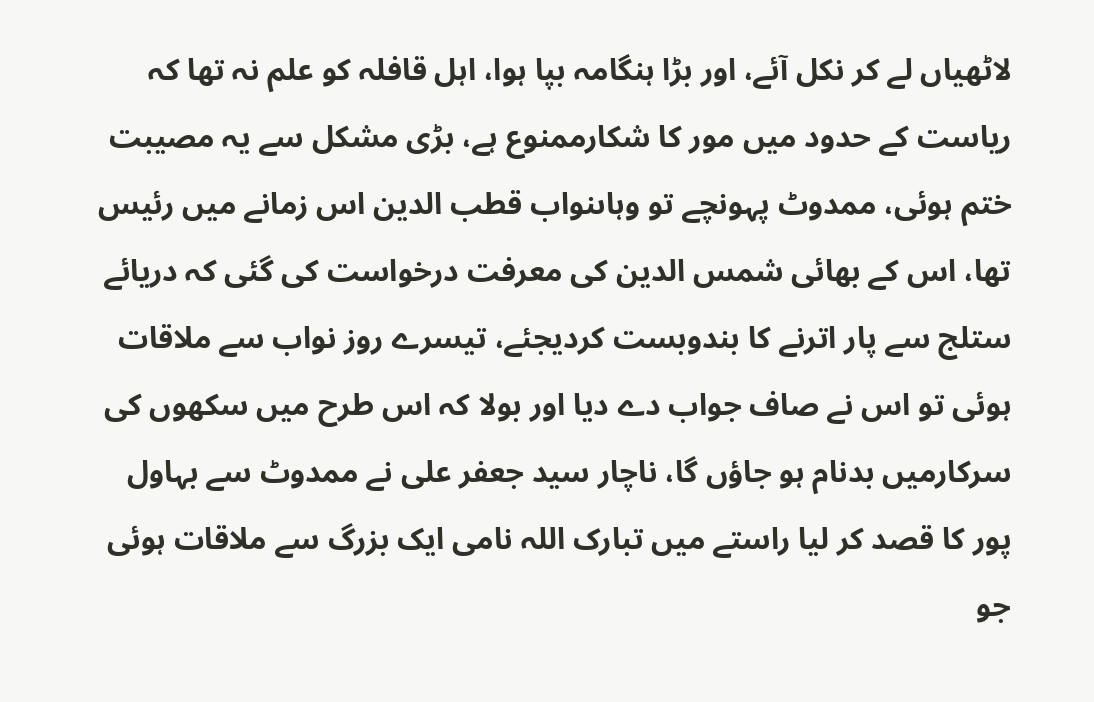لاٹھیاں لے کر نکل آئے، اور بڑا ہنگامہ بپا ہوا، اہل قافلہ کو علم نہ تھا کہ ریاست کے حدود میں مور کا شکارممنوع ہے، بڑی مشکل سے یہ مصیبت ختم ہوئی، ممدوٹ پہونچے تو وہاںنواب قطب الدین اس زمانے میں رئیس تھا، اس کے بھائی شمس الدین کی معرفت درخواست کی گئی کہ دریائے ستلج سے پار اترنے کا بندوبست کردیجئے، تیسرے روز نواب سے ملاقات ہوئی تو اس نے صاف جواب دے دیا اور بولا کہ اس طرح میں سکھوں کی سرکارمیں بدنام ہو جاؤں گا، ناچار سید جعفر علی نے ممدوٹ سے بہاول پور کا قصد کر لیا راستے میں تبارک اللہ نامی ایک بزرگ سے ملاقات ہوئی جو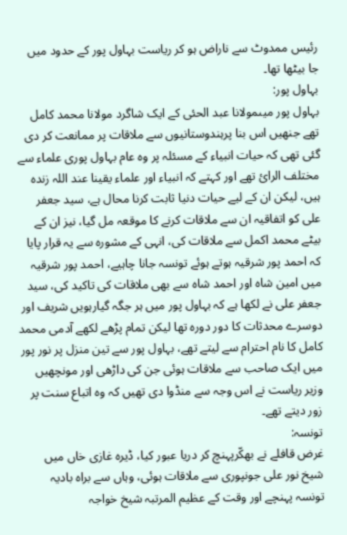رئیس ممدوٹ سے ناراض ہو کر ریاست بہاول پور کے حدود میں جا بیٹھا تھا۔
بہاول پور:
بہاول پور میںمولانا عبد الحئی کے ایک شاگرد مولانا محمد کامل تھے جنھیں اس بنا پرہندوستانیوں سے ملاقات پر ممانعت کر دی گئی تھی کہ حیات انبیاء کے مسئلہ پر وہ عام بہاول پوری علماء سے مختلف الرایٔ تھے اور کہتے کہ انبیاء اور علماء یقینا عند اللہ زندہ ہیں، لیکن ان کے لیے حیات دنیا ثابت کرنا محال ہے، سید جعفر علی کو اتفاقیہ ان سے ملاقات کرنے کا موقعہ مل گیا، نیز ان کے بیٹے محمد اکمل سے ملاقات کی، انہی کے مشورہ سے یہ قرار پایا کہ احمد پور شرقیہ ہوتے ہوئے تونسہ جانا چاہیے، احمد پور شرقیہ میں امین شاہ اور احمد شاہ سے بھی ملاقات کی تاکید کی، سید جعفر علی نے لکھا ہے کہ بہاول پور میں ہر جگہ گیارہویں شریف اور دوسرے محدثات کا دور دورہ تھا لیکن تمام پڑھے لکھے آدمی محمد کامل کا نام احترام سے لیتے تھے، بہاول پور سے تین منزل پر نور پور میں ایک صاحب سے ملاقات ہوئی جن کی داڑھی اور مونچھیں وزیر ریاست نے اس وجہ سے منڈوا دی تھیں کہ وہ اتباع سنت پر زور دیتے تھے۔
تونسہ:
غرض قافلے نے بھکّرپہنچ کر دریا عبور کیا، ڈیرہ غازی خاں میں شیخ نور علی جونپوری سے ملاقات ہوئی، وہاں سے براہ بادیہ تونسہ پہنچے اور وقت کے عظیم المرتبہ شیخ خواجہ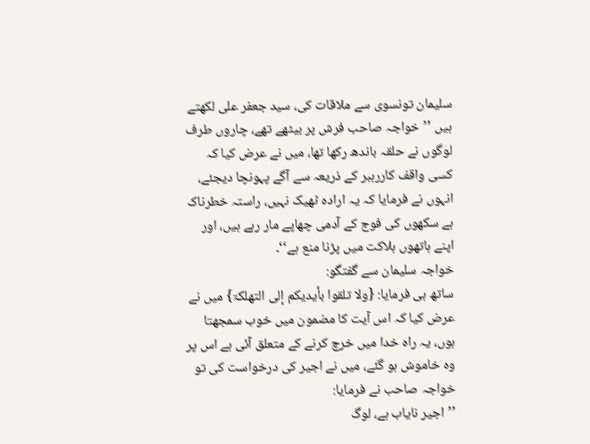سلیمان تونسوی سے ملاقات کی، سید جعفر علی لکھتے ہیں ’’خواجہ صاحب فرش پر بیٹھے تھے، چاروں طرف لوگوں نے حلقہ باندھ رکھا تھا، میں نے عرض کیا کہ کسی واقف کاررہبر کے ذریعہ سے آگے پہونچا دیجئے، انہوں نے فرمایا کہ یہ ارادہ ٹھیک نہیں، راستہ خطرناک ہے سکھوں کی فوج کے آدمی چھاپے مار رہے ہیں، اور اپنے ہاتھوں ہلاکت میں پڑنا منع ہے‘‘۔
خواجہ سلیمان سے گفتگو:
ساتھ ہی فرمایا: {ولا تلقوا بأیدیکم إلی التھلکۃ} میں نے عرض کیا کہ اس آیت کا مضمون میں خوب سمجھتا ہوں، یہ راہ خدا میں خرچ کرنے کے متعلق آئی ہے اس پر وہ خاموش ہو گئے، میں نے اجیر کی درخواست کی تو خواجہ صاحب نے فرمایا:
’’اجیر نایاب ہے، لوگ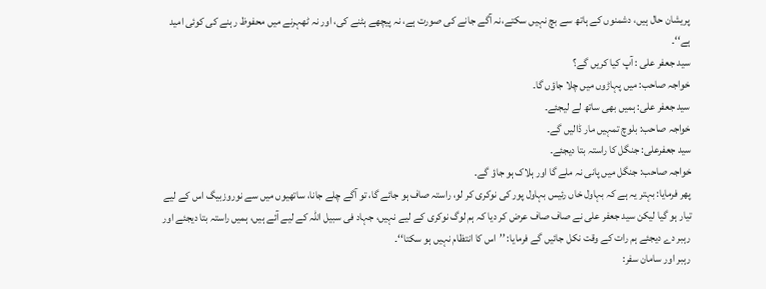پریشان حال ہیں، دشمنوں کے ہاتھ سے بچ نہیں سکتے،نہ آگے جانے کی صورت ہے، نہ پیچھے ہٹنے کی، اور نہ ٹھہرنے میں محفوظ رہنے کی کوئی امید ہے‘‘۔
سید جعفر علی : آپ کیا کریں گے؟
خواجہ صاحب: میں پہاڑوں میں چلا جاؤں گا۔
سید جعفر علی: ہمیں بھی ساتھ لے لیجئے۔
خواجہ صاحب: بلوچ تمہیں مار ڈالیں گے۔
سید جعفرعلی: جنگل کا راستہ بتا دیجئے۔
خواجہ صاحب: جنگل میں پانی نہ ملے گا اور ہلاک ہو جاؤ گے۔
پھر فرمایا: بہتر یہ ہے کہ بہاول خاں رئیس بہاول پور کی نوکری کر لو، راستہ صاف ہو جائے گا، تو آگے چلے جانا، ساتھیوں میں سے نوروزبیگ اس کے لیے تیار ہو گیا لیکن سید جعفر علی نے صاف صاف عرض کر دیا کہ ہم لوگ نوکری کے لیے نہیں، جہاد فی سبیل اللہ کے لیے آئے ہیں، ہمیں راستہ بتا دیجئے اور رہبر دے دیجئے ہم رات کے وقت نکل جائیں گے فرمایا: ’’اس کا انتظام نہیں ہو سکتا‘‘۔
رہبر اور سامان سفر: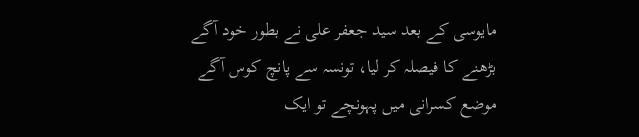مایوسی کے بعد سید جعفر علی نے بطور خود آگے بڑھنے کا فیصلہ کر لیا، تونسہ سے پانچ کوس آگے موضع کسرانی میں پہونچے تو ایک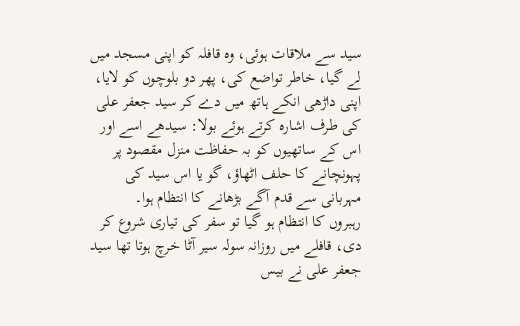سید سے ملاقات ہوئی، وہ قافلہ کو اپنی مسجد میں لے گیا، خاطر تواضع کی، پھر دو بلوچوں کو لایا، اپنی داڑھی انکے ہاتھ میں دے کر سید جعفر علی کی طرف اشارہ کرتے ہوئے بولا: سیدھے اسے اور اس کے ساتھیوں کو بہ حفاظت منزل مقصود پر پہونچانے کا حلف اٹھاؤ، گو یا اس سید کی مہربانی سے قدم آگے بڑھانے کا انتظام ہوا۔
رہبروں کا انتظام ہو گیا تو سفر کی تیاری شروع کر دی، قافلے میں روزانہ سولہ سیر آٹا خرچ ہوتا تھا سید جعفر علی نے بیس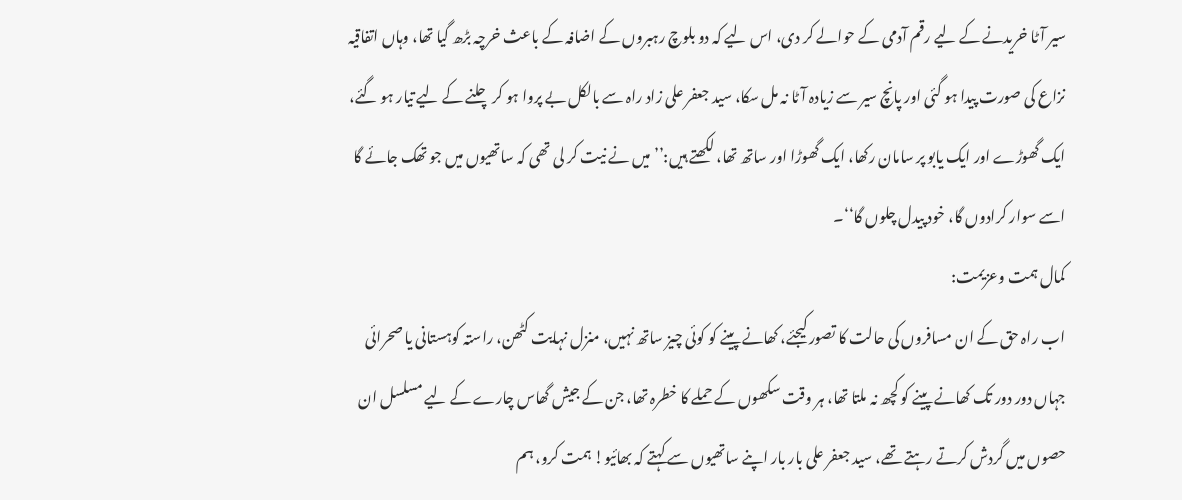سیر آٹا خریدنے کے لیے رقم آدمی کے حوالے کر دی، اس لیے کہ دو بلوچ رہبروں کے اضافہ کے باعث خرچہ بڑھ گیا تھا، وہاں اتفاقیہ نزاع کی صورت پیدا ہو گئی اور پانچ سیر سے زیادہ آٹا نہ مل سکا، سید جعفر علی زاد راہ سے بالکل بے پروا ہو کر چلنے کے لیے تیار ہو گئے، ایک گھوڑے اور ایک یابو پر سامان رکھا، ایک گھوڑا اور ساتھ تھا، لکھتے ہیں:’’میں نے نیت کر لی تھی کہ ساتھیوں میں جو تھک جائے گا اسے سوار کرادوں گا، خود پیدل چلوں گا‘‘۔
کمال ہمت وعزیمت:
اب راہ حق کے ان مسافروں کی حالت کا تصور کیجئے، کھانے پینے کو کوئی چیز ساتھ نہیں، منزل نہایت کٹھن، راستہ کوہستانی یا صحرائی جہاں دور دور تک کھانے پینے کو کچھ نہ ملتا تھا، ہر وقت سکھوں کے حملے کا خطرہ تھا، جن کے جیش گھاس چارے کے لیے مسلسل ان حصوں میں گردش کرتے رہتے تھے، سید جعفر علی بار بار اپنے ساتھیوں سے کہتے کہ بھائیو! ہمت کرو، ہم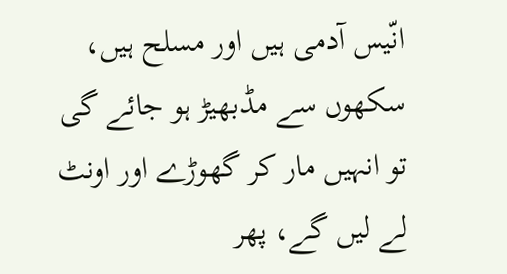انّیس آدمی ہیں اور مسلح ہیں، سکھوں سے مڈبھیڑ ہو جائے گی تو انہیں مار کر گھوڑے اور اونٹ لے لیں گے، پھر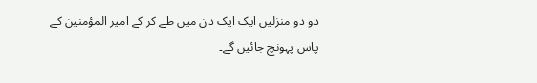دو دو منزلیں ایک ایک دن میں طے کر کے امیر المؤمنین کے پاس پہونچ جائیں گے۔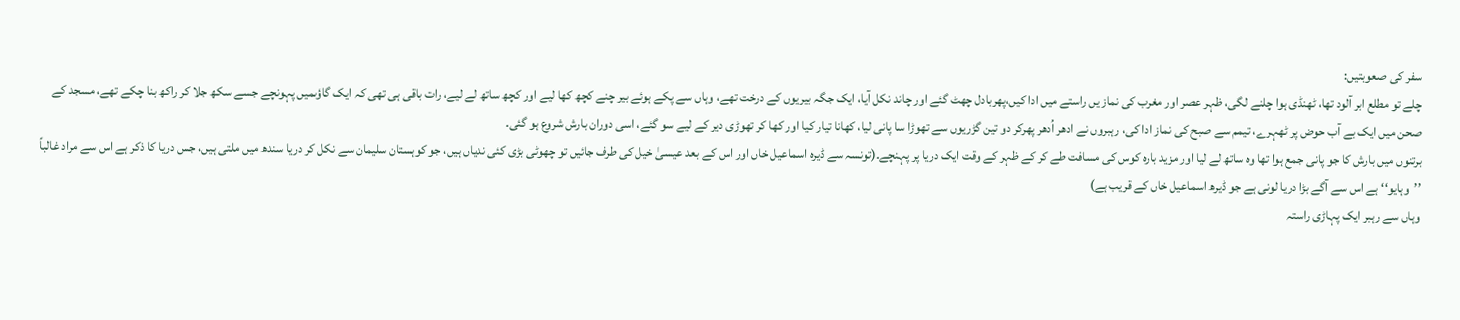سفر کی صعوبتیں:
چلے تو مطلع ابر آلود تھا، ٹھنڈی ہوا چلنے لگی، ظہر عصر اور مغرب کی نماز یں راستے میں ادا کیں،پھربادل چھٹ گئے اور چاند نکل آیا، ایک جگہ بیریوں کے درخت تھے، وہاں سے پکے ہوئے بیر چنے کچھ کھا لیے اور کچھ ساتھ لے لیے، رات باقی ہی تھی کہ ایک گاؤںمیں پہونچے جسے سکھ جلا کر راکھ بنا چکے تھے، مسجد کے صحن میں ایک بے آب حوض پر ٹھہرے، تیمم سے صبح کی نماز ادا کی، رہبروں نے ادھر اُدھر پھرکر دو تین گڑریوں سے تھوڑا سا پانی لیا، کھانا تیار کیا اور کھا کر تھوڑی دیر کے لیے سو گئے، اسی دوران بارش شروع ہو گئی۔
برتنوں میں بارش کا جو پانی جمع ہوا تھا وہ ساتھ لے لیا اور مزید بارہ کوس کی مسافت طے کر کے ظہر کے وقت ایک دریا پر پہنچے۔(تونسہ سے ڈیرہ اسماعیل خاں اور اس کے بعد عیسیٰ خیل کی طرف جائیں تو چھوٹی بڑی کئی ندیاں ہیں، جو کوہستان سلیمان سے نکل کر دریا سندھ میں ملتی ہیں، جس دریا کا ذکر ہے اس سے مراد غالباً ’’وہایو‘‘ ہے اس سے آگے بڑا دریا لونی ہے جو ڈیرھ اسماعیل خاں کے قریب ہے)
وہاں سے رہبر ایک پہاڑی راستہ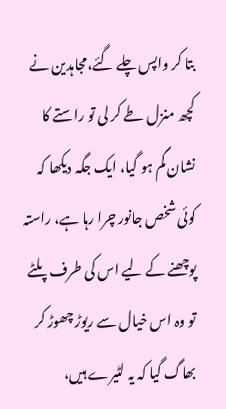بتا کر واپس چلے گئے،مجاہدین نے کچھ منزل طے کر لی تو راستے کا نشان گم ہو گیا، ایک جگہ دیکھا کہ کوئی شخص جانور چرا رہا ہے، راستہ پوچھنے کے لیے اس کی طرف پلٹے تو وہ اس خیال سے ریوڑ چھوڑ کر بھاگ گیا کہ یہ لٹیرے ہیں،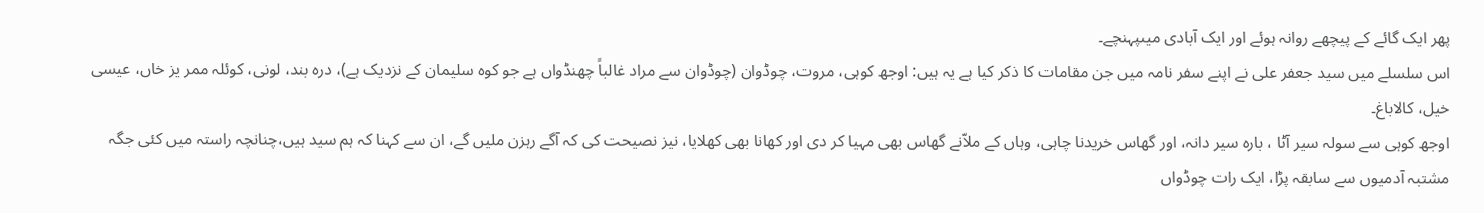پھر ایک گائے کے پیچھے روانہ ہوئے اور ایک آبادی میںپہنچے۔
اس سلسلے میں سید جعفر علی نے اپنے سفر نامہ میں جن مقامات کا ذکر کیا ہے یہ ہیں: اوجھ کوہی، مروت، چوڈوان (چوڈوان سے مراد غالباً چھنڈواں ہے جو کوہ سلیمان کے نزدیک ہے)، درہ بند، لونی، کوئلہ ممر یز خاں، عیسی خیل، کالاباغ۔
اوجھ کوہی سے سولہ سیر آٹا ، بارہ سیر دانہ، اور گھاس خریدنا چاہی، وہاں کے ملاّنے گھاس بھی مہیا کر دی اور کھانا بھی کھلایا، نیز نصیحت کی کہ آگے رہزن ملیں گے، ان سے کہنا کہ ہم سید ہیں،چنانچہ راستہ میں کئی جگہ مشتبہ آدمیوں سے سابقہ پڑا، ایک رات چوڈواں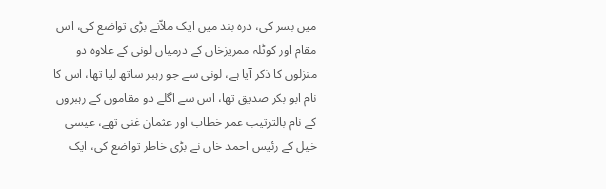میں بسر کی، درہ بند میں ایک ملاّنے بڑی تواضع کی، اس مقام اور کوٹلہ ممریزخاں کے درمیاں لونی کے علاوہ دو منزلوں کا ذکر آیا ہے، لونی سے جو رہبر ساتھ لیا تھا، اس کا نام ابو بکر صدیق تھا، اس سے اگلے دو مقاموں کے رہبروں کے نام بالترتیب عمر خطاب اور عثمان غنی تھے، عیسی خیل کے رئیس احمد خاں نے بڑی خاطر تواضع کی، ایک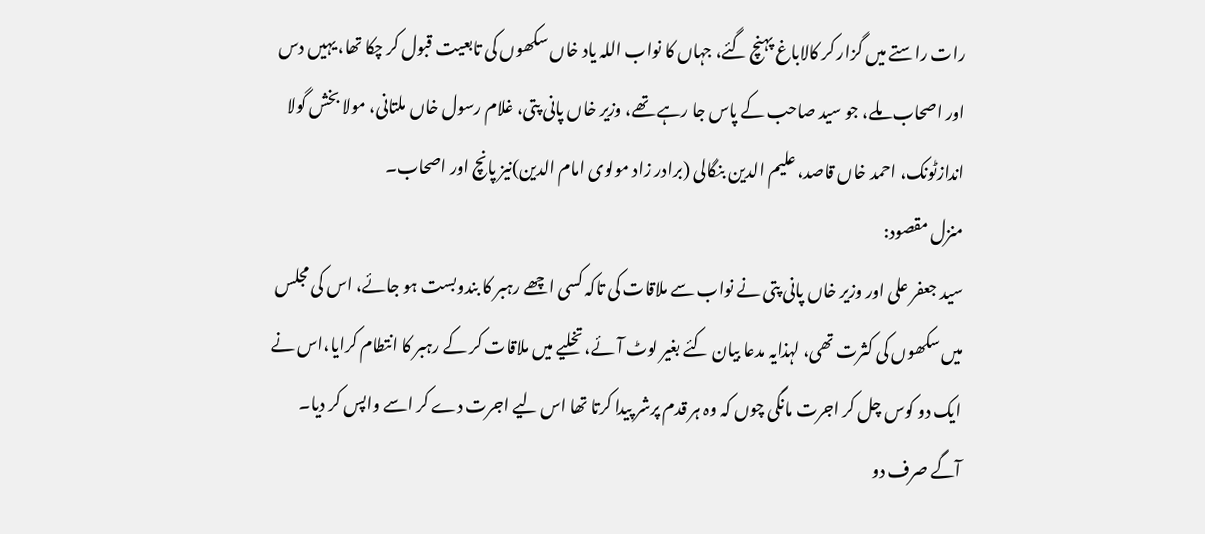رات راستے میں گزار کر کالاباغ پہنچ گئے، جہاں کا نواب اللہ یاد خاں سکھوں کی تابعیت قبول کر چکا تھا، یہیں دس اور اصحاب ملے، جو سید صاحب کے پاس جا رہے تھے، وزیر خاں پانی پتی، غلام رسول خاں ملتانی، مولا بخش گولا اندازٹونک، احمد خاں قاصد، علیم الدین بنگالی (برادر زاد مولوی امام الدین)نیز پانچ اور اصحاب۔
منزل مقصود:
سید جعفر علی اور وزیر خاں پانی پتی نے نواب سے ملاقات کی تاکہ کسی اچھے رہبر کا بندوبست ہو جائے، اس کی مجلس میں سکھوں کی کثرت تھی، لہذایہ مدعا بیان کئے بغیر لوٹ آئے، تخلیے میں ملاقات کر کے رہبر کا انتطام کرایا،اس نے ایک دو کوس چل کر اجرت مانگی چوں کہ وہ ہر قدم پرشر پیدا کرتا تھا اس لیے اجرت دے کر اسے واپس کر دیا۔
آگے صرف دو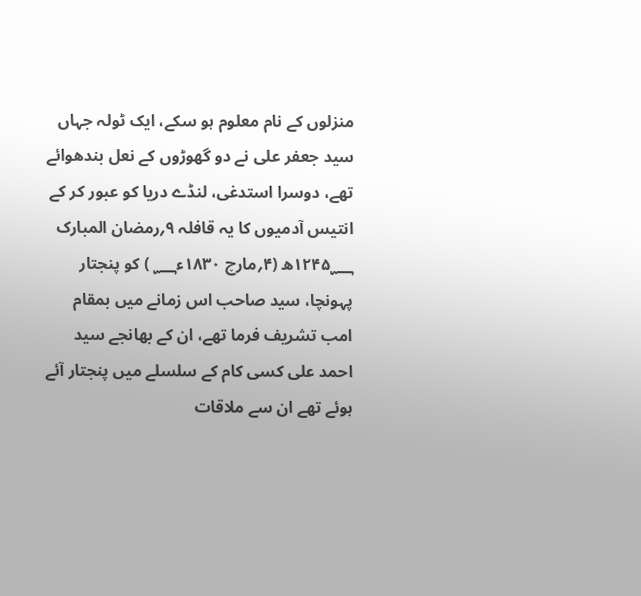منزلوں کے نام معلوم ہو سکے، ایک ٹولہ جہاں سید جعفر علی نے دو گھوڑوں کے نعل بندھوائے تھے، دوسرا استدغی، لنڈے دریا کو عبور کر کے انتیس آدمیوں کا یہ قافلہ ۹؍رمضان المبارک ۱۲۴۵؁ھ (۴؍مارچ ۱۸۳۰ء؁ ) کو پنجتار پہونچا، سید صاحب اس زمانے میں بمقام امب تشریف فرما تھے، ان کے بھانجے سید احمد علی کسی کام کے سلسلے میں پنجتار آئے ہوئے تھے ان سے ملاقات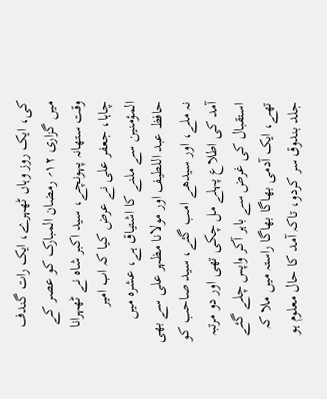کی، ایک روز وہاں ٹھہرے، ایک رات گندف میں گزاری ۱۲؍ رمضان المبارک کو عصر کے وقت ستھانہ پہونچے، سید اکبر شاہ نے ٹھہرانا چاہا، جعفر علی نے عرض کیا کہ اب امیر المؤمنین سے ملنے کا اشتیاق ہے، عشرہ میں حافظ عبد اللطیف اور مولانا مظہر علی سے بھی نہ ملے، اور سیدھے امب گئے، سید صاحب کو آمد کی اطلاع پہلے مل چکی تھی اور دو مرتبہ استقبال کی غرض سے باہر آکر واپس چلے گئے تھے، ایک آدمی بھاگا بھاگا راستہ میں ملا کہ جلد بندوق سر کردو، تاکہ آمد کا حال معلوم ہو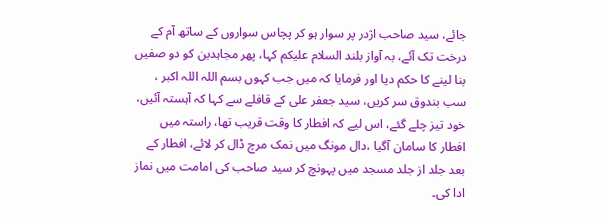جائے، سید صاحب اژدر پر سوار ہو کر پچاس سواروں کے ساتھ آم کے درخت تک آئے، بہ آواز بلند السلام علیکم کہا، پھر مجاہدین کو دو صفیں بنا لینے کا حکم دیا اور فرمایا کہ میں جب کہوں بسم اللہ اللہ اکبر ، سب بندوق سر کریں، سید جعفر علی کے قافلے سے کہا کہ آہستہ آئیں، خود تیز چلے گئے، اس لیے کہ افطار کا وقت قریب تھا، راستہ میں افطار کا سامان آگیا ،دال مونگ میں نمک مرچ ڈال کر لائے، افطار کے بعد جلد از جلد مسجد میں پہونچ کر سید صاحب کی امامت میں نماز ادا کی۔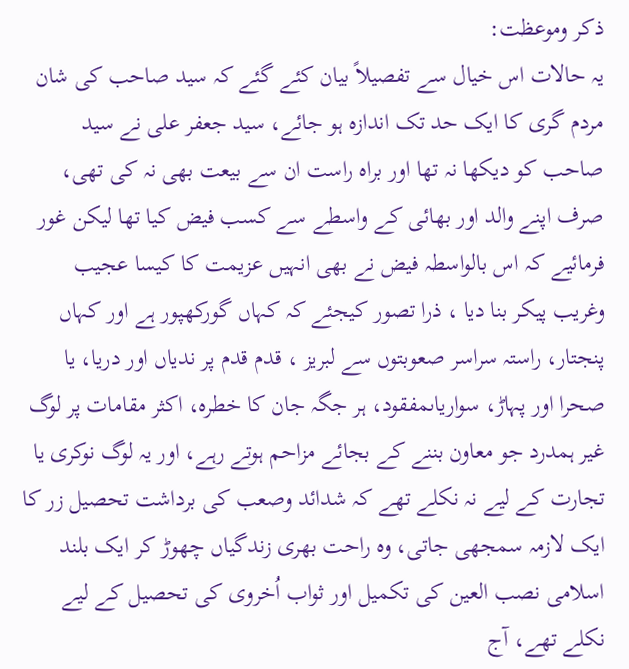ذکر وموعظت:
یہ حالات اس خیال سے تفصیلاً بیان کئے گئے کہ سید صاحب کی شان مردم گری کا ایک حد تک اندازہ ہو جائے، سید جعفر علی نے سید صاحب کو دیکھا نہ تھا اور براہ راست ان سے بیعت بھی نہ کی تھی، صرف اپنے والد اور بھائی کے واسطے سے کسب فیض کیا تھا لیکن غور فرمائیے کہ اس بالواسطہ فیض نے بھی انہیں عزیمت کا کیسا عجیب وغریب پیکر بنا دیا ، ذرا تصور کیجئے کہ کہاں گورکھپور ہے اور کہاں پنجتار، راستہ سراسر صعوبتوں سے لبریز ، قدم قدم پر ندیاں اور دریا، یا صحرا اور پہاڑ، سواریاںمفقود، ہر جگہ جان کا خطرہ، اکثر مقامات پر لوگ غیر ہمدرد جو معاون بننے کے بجائے مزاحم ہوتے رہے، اور یہ لوگ نوکری یا تجارت کے لیے نہ نکلے تھے کہ شدائد وصعب کی برداشت تحصیل زر کا ایک لازمہ سمجھی جاتی، وہ راحت بھری زندگیاں چھوڑ کر ایک بلند اسلامی نصب العین کی تکمیل اور ثواب اُخروی کی تحصیل کے لیے نکلے تھے، آج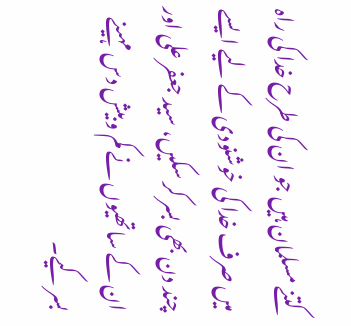کتنے مسلمان ہیں جو ان کی طرح خدا کی راہ میں صرف خدا کی خوشنودی کے لیے ایسے چند دن بھی بسر کر سکیں، سید جعفر علی اور ان کے ساتھیوں نے کم وبیش دس مہینے بسر کیے۔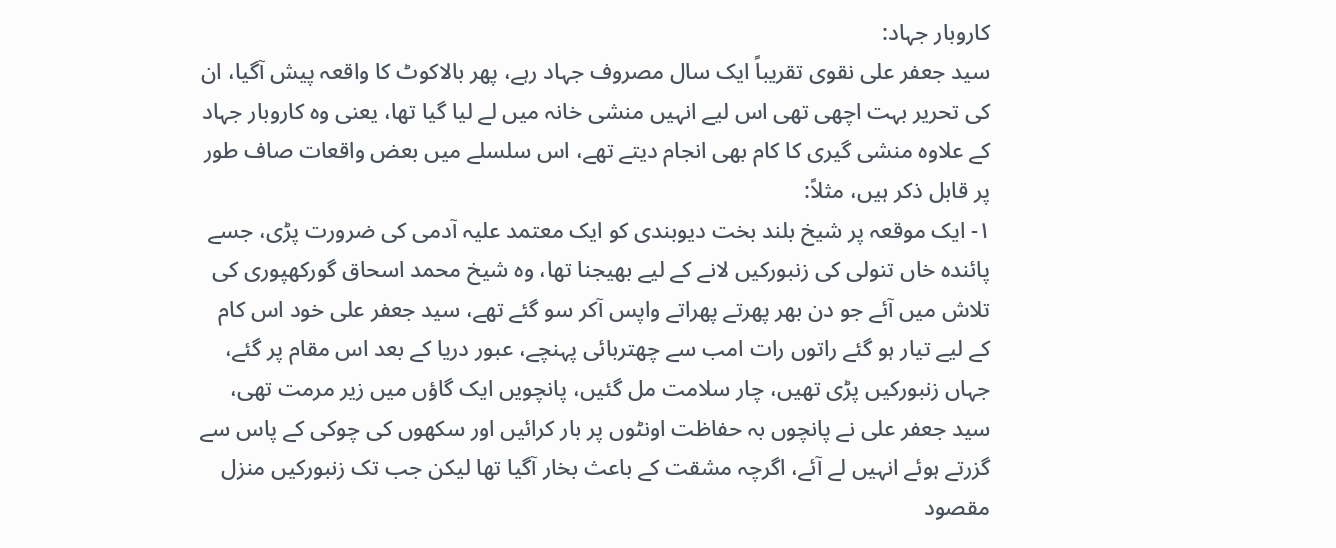کاروبار جہاد:
سید جعفر علی نقوی تقریباً ایک سال مصروف جہاد رہے، پھر بالاکوٹ کا واقعہ پیش آگیا، ان کی تحریر بہت اچھی تھی اس لیے انہیں منشی خانہ میں لے لیا گیا تھا، یعنی وہ کاروبار جہاد کے علاوہ منشی گیری کا کام بھی انجام دیتے تھے، اس سلسلے میں بعض واقعات صاف طور پر قابل ذکر ہیں، مثلاً:
۱- ایک موقعہ پر شیخ بلند بخت دیوبندی کو ایک معتمد علیہ آدمی کی ضرورت پڑی، جسے پائندہ خاں تنولی کی زنبورکیں لانے کے لیے بھیجنا تھا، وہ شیخ محمد اسحاق گورکھپوری کی تلاش میں آئے جو دن بھر پھرتے پھراتے واپس آکر سو گئے تھے، سید جعفر علی خود اس کام کے لیے تیار ہو گئے راتوں رات امب سے چھتربائی پہنچے، عبور دریا کے بعد اس مقام پر گئے، جہاں زنبورکیں پڑی تھیں، چار سلامت مل گئیں، پانچویں ایک گاؤں میں زیر مرمت تھی، سید جعفر علی نے پانچوں بہ حفاظت اونٹوں پر بار کرائیں اور سکھوں کی چوکی کے پاس سے گزرتے ہوئے انہیں لے آئے، اگرچہ مشقت کے باعث بخار آگیا تھا لیکن جب تک زنبورکیں منزل مقصود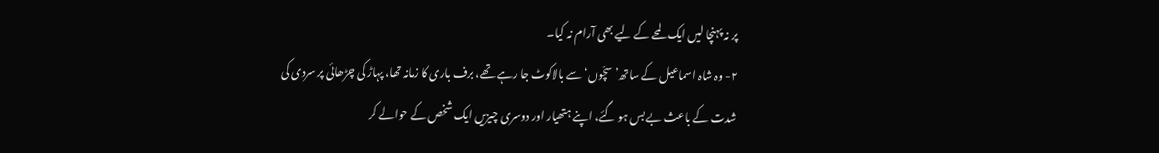پر نہ پہنچا لیں ایک لمحے کے لیے بھی آرام نہ کیا۔
۲- وہ شاہ اسماعیل کے ساتھ’ سچّوں‘ سے بالاکوٹ جا رہے تھے، برف باری کا زمانہ تھا، پہاڑ کی چڑھائی پر سردی کی شدت کے باعث بے بس ہو گئے، اپنے ہتھیار اور دوسری چیزیں ایک شخص کے حوالے کر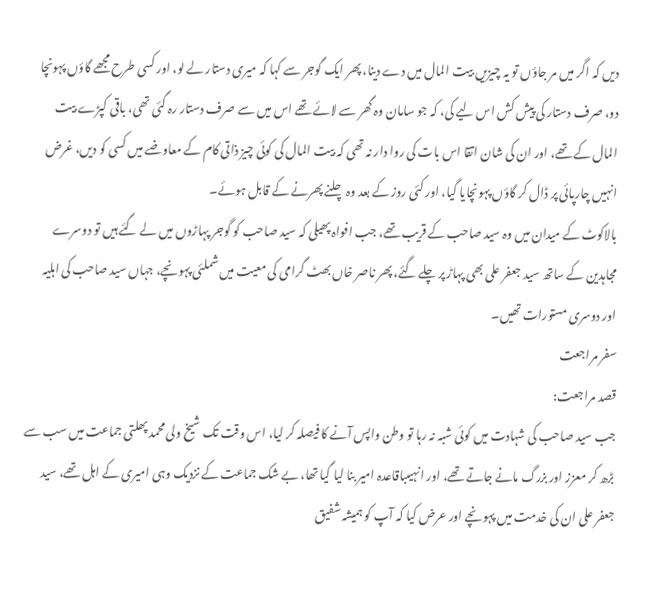دیں کہ اگر میں مر جاؤں تو یہ چیزیں بیت المال میں دے دینا، پھر ایک گوجر سے کہا کہ میری دستار لے لو، اور کسی طرح مجھے گاؤں پہونچا دو، صرف دستار کی پیش کش اس لیے کی، کہ جو سامان وہ گھر سے لائے تھے اس میں سے صرف دستار رہ گئی تھی، باقی کپڑے بیت المال کے تھے، اور ان کی شان اتقا اس بات کی روا دار نہ تھی کہ بیت المال کی کوئی چیز ذاتی کام کے معاوضے میں کسی کو دیں، غرض انہیں چارپائی پر ڈال کر گاؤں پہونچایا گیا، اور کئی روز کے بعد وہ چلنے پھرنے کے قابل ہوئے۔
بالاکوٹ کے میدان میں وہ سید صاحب کے قریب تھے، جب افواہ پھیلی کہ سید صاحب کو گوجر پہاڑوں میں لے گئے ہیں تو دوسرے مجاہدین کے ساتھ سید جعفر علی بھی پہاڑ پر چلے گئے، پھر ناصر خاں بھٹ گرامی کی معیت میں شملئی پہونچے، جہاں سید صاحب کی اہلیہ اور دوسری مستورات تھیں۔
سفر مراجعت
قصد مراجعت:
جب سید صاحب کی شہادت میں کوئی شبہ نہ رہا تو وطن واپس آنے کا فیصلہ کر لیا، اس وقت تک شیخ ولی محمد پھلتی جماعت میں سب سے بڑھ کر معزز اور بزرگ مانے جاتے تھے، اور انہیںباقاعدہ امیر بنا لیا گیا تھا، بے شک جماعت کے نزدیک وہی امیری کے اہل تھے، سید جعفر علی ان کی خدمت میں پہونچے اور عرض کیا کہ آپ کو ہمیشہ شفیق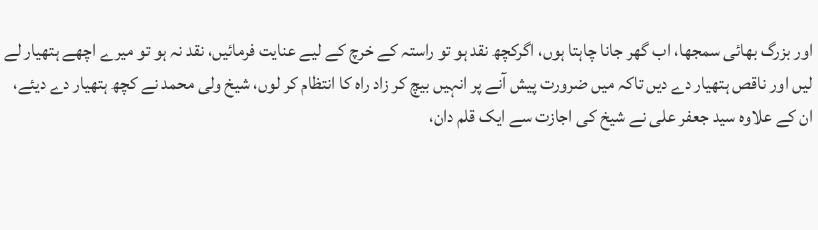اور بزرگ بھائی سمجھا، اب گھر جانا چاہتا ہوں، اگرکچھ نقد ہو تو راستہ کے خرچ کے لیے عنایت فرمائیں، نقد نہ ہو تو میرے اچھے ہتھیار لے لیں اور ناقص ہتھیار دے دیں تاکہ میں ضرورت پیش آنے پر انہیں بیچ کر زاد راہ کا انتظام کر لوں، شیخ ولی محمد نے کچھ ہتھیار دے دیئے، ان کے علاوہ سید جعفر علی نے شیخ کی اجازت سے ایک قلم دان،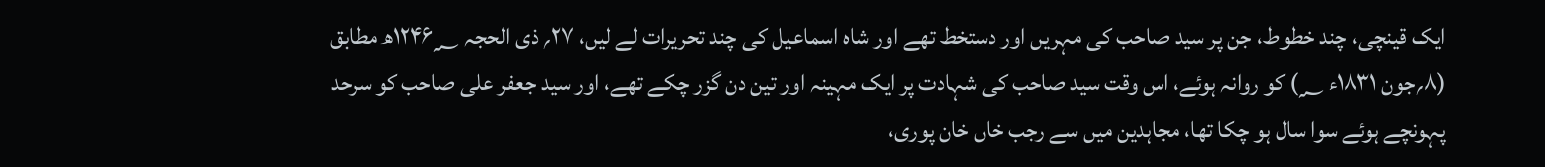ایک قینچی، چند خطوط، جن پر سید صاحب کی مہریں اور دستخط تھے اور شاہ اسماعیل کی چند تحریرات لے لیں، ۲۷؍ ذی الحجہ ۱۲۴۶؁ھ مطابق (۸؍جون ۱۸۳۱ء ؁) کو روانہ ہوئے، اس وقت سید صاحب کی شہادت پر ایک مہینہ اور تین دن گزر چکے تھے، اور سید جعفر علی صاحب کو سرحد پہونچے ہوئے سوا سال ہو چکا تھا، مجاہدین میں سے رجب خاں خان پوری،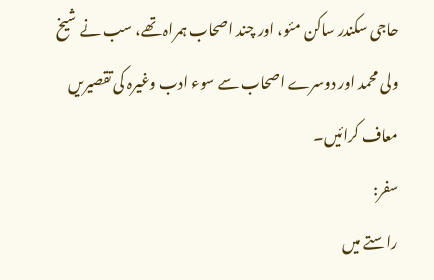حاجی سکندر ساکن مئو، اور چند اصحاب ہمراہ تھے، سب نے شیخ ولی محمد اور دوسرے اصحاب سے سوء ادب وغیرہ کی تقصیریں معاف کرائیں۔
سفر:
راستے میں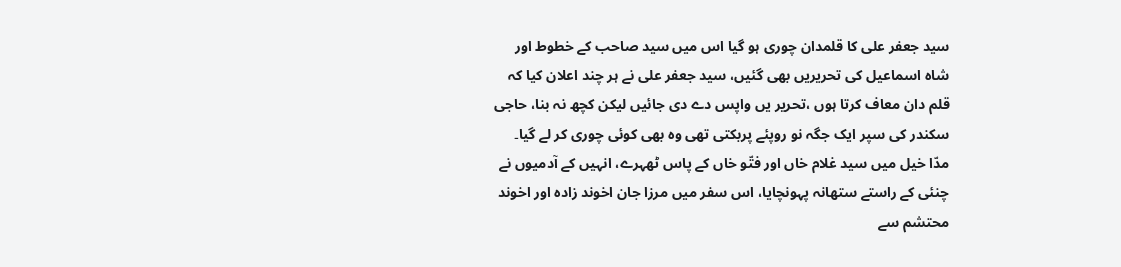سید جعفر علی کا قلمدان چوری ہو گیا اس میں سید صاحب کے خطوط اور شاہ اسماعیل کی تحریریں بھی گئیں، سید جعفر علی نے ہر چند اعلان کیا کہ قلم دان معاف کرتا ہوں ،تحریر یں واپس دے دی جائیں لیکن کچھ نہ بنا، حاجی سکندر کی سپر ایک جگہ نو روپئے پربکتی تھی وہ بھی کوئی چوری کر لے گیا۔
مدّا خیل میں سید غلام خاں اور فتّو خاں کے پاس ٹھہرے، انہیں کے آدمیوں نے چنئی کے راستے ستھانہ پہونچایا، اس سفر میں مرزا جان اخوند زادہ اور اخوند محتشم سے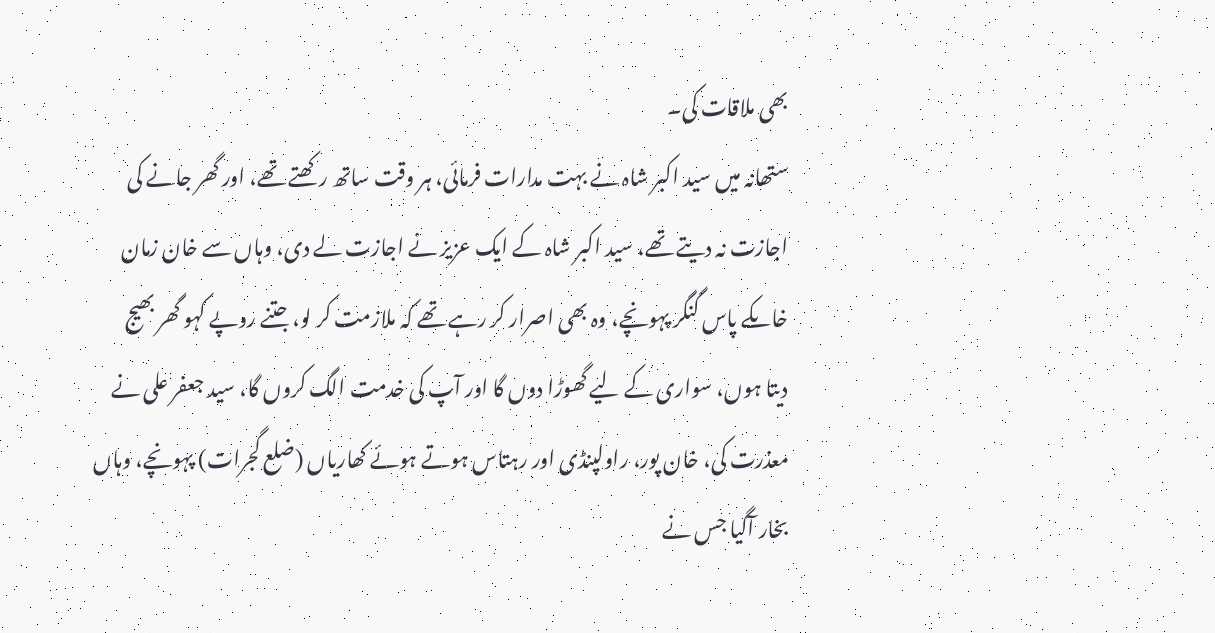بھی ملاقات کی۔
ستھانہ میں سید اکبر شاہ نے بہت مدارات فرمائی، ہر وقت ساتھ رکھتے تھے، اور گھر جانے کی اجازت نہ دیتے تھے، سید اکبر شاہ کے ایک عزیز نے اجازت لے دی، وہاں سے خان زمان خاںکے پاس گنگر پہونچے، وہ بھی اصرار کر رہے تھے کہ ملازمت کر لو، جتنے روپے کہو گھر بھیج دیتا ہوں، سواری کے لیے گھوڑا دوں گا اور آپ کی خدمت الگ کروں گا، سید جعفر علی نے معذرت کی، خان پور، راولپنڈی اور رہتاس ہوتے ہوئے کھاریاں (ضلع گجرات) پہونچے، وہاں بخار آگیا جس نے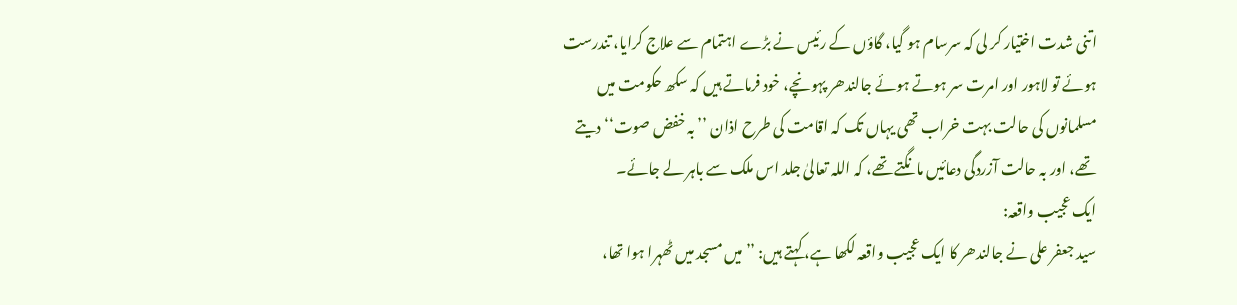اتنی شدت اختیار کر لی کہ سرسام ہو گیا، گاؤں کے رئیس نے بڑے اہتمام سے علاج کرایا، تندرست ہوئے تو لاہور اور امرت سر ہوتے ہوئے جالندھر پہونچے، خود فرماتے ہیں کہ سکھ حکومت میں مسلمانوں کی حالت بہت خراب تھی یہاں تک کہ اقامت کی طرح اذان ’’بہ خفض صوت‘‘ دیتے تھے، اور بہ حالت آزردگی دعائیں مانگتے تھے، کہ اللہ تعالیٰ جلد اس ملک سے باہر لے جائے۔
ایک عجیب واقعہ:
سید جعفر علی نے جالندھر کا ایک عجیب واقعہ لکھا ہے، کہتے ہیں: ’’میں مسجد میں ٹھہرا ہوا تھا،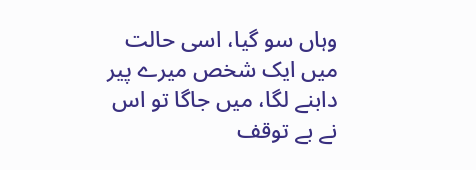وہاں سو گیا، اسی حالت میں ایک شخص میرے پیر دابنے لگا، میں جاگا تو اس نے بے توقف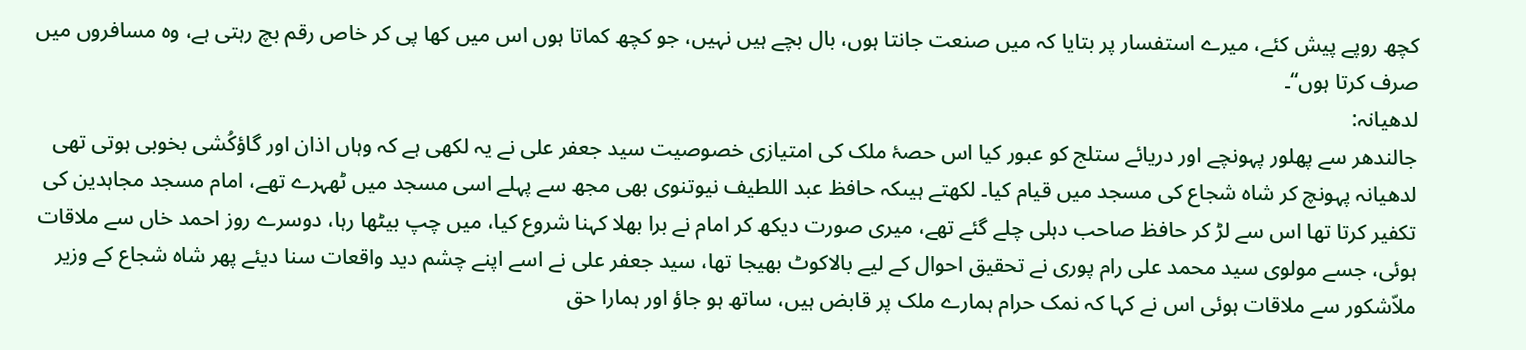کچھ روپے پیش کئے، میرے استفسار پر بتایا کہ میں صنعت جانتا ہوں، بال بچے ہیں نہیں، جو کچھ کماتا ہوں اس میں کھا پی کر خاص رقم بچ رہتی ہے، وہ مسافروں میں صرف کرتا ہوں‘‘۔
لدھیانہ:
جالندھر سے پھلور پہونچے اور دریائے ستلج کو عبور کیا اس حصۂ ملک کی امتیازی خصوصیت سید جعفر علی نے یہ لکھی ہے کہ وہاں اذان اور گاؤکُشی بخوبی ہوتی تھی لدھیانہ پہونچ کر شاہ شجاع کی مسجد میں قیام کیا۔ لکھتے ہیںکہ حافظ عبد اللطیف نیوتنوی بھی مجھ سے پہلے اسی مسجد میں ٹھہرے تھے، امام مسجد مجاہدین کی تکفیر کرتا تھا اس سے لڑ کر حافظ صاحب دہلی چلے گئے تھے، میری صورت دیکھ کر امام نے برا بھلا کہنا شروع کیا، میں چپ بیٹھا رہا، دوسرے روز احمد خاں سے ملاقات ہوئی، جسے مولوی سید محمد علی رام پوری نے تحقیق احوال کے لیے بالاکوٹ بھیجا تھا، سید جعفر علی نے اسے اپنے چشم دید واقعات سنا دیئے پھر شاہ شجاع کے وزیر ملاّشکور سے ملاقات ہوئی اس نے کہا کہ نمک حرام ہمارے ملک پر قابض ہیں، ساتھ ہو جاؤ اور ہمارا حق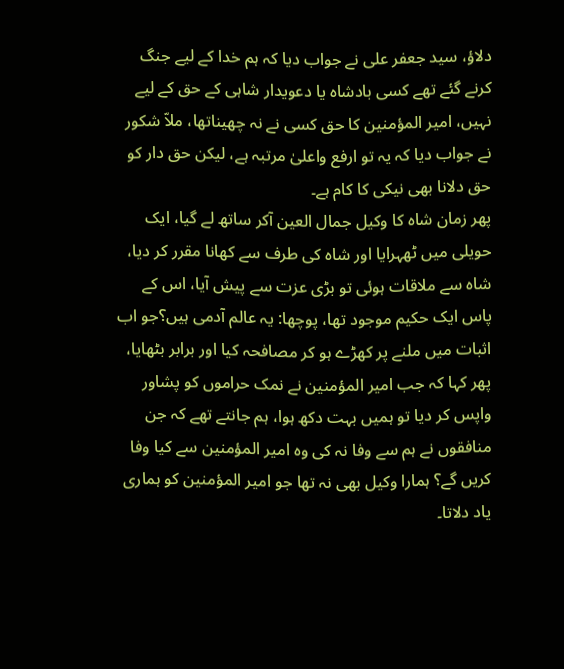دلاؤ، سید جعفر علی نے جواب دیا کہ ہم خدا کے لیے جنگ کرنے گئے تھے کسی بادشاہ یا دعویدار شاہی کے حق کے لیے نہیں، امیر المؤمنین کا حق کسی نے نہ چھیناتھا، ملاّ شکور نے جواب دیا کہ یہ تو ارفع واعلیٰ مرتبہ ہے، لیکن حق دار کو حق دلانا بھی نیکی کا کام ہے۔
پھر زمان شاہ کا وکیل جمال العین آکر ساتھ لے گیا، ایک حویلی میں ٹھہرایا اور شاہ کی طرف سے کھانا مقرر کر دیا، شاہ سے ملاقات ہوئی تو بڑی عزت سے پیش آیا، اس کے پاس ایک حکیم موجود تھا، پوچھا: یہ عالم آدمی ہیں؟جو اب اثبات میں ملنے پر کھڑے ہو کر مصافحہ کیا اور برابر بٹھایا، پھر کہا کہ جب امیر المؤمنین نے نمک حراموں کو پشاور واپس کر دیا تو ہمیں بہت دکھ ہوا، ہم جانتے تھے کہ جن منافقوں نے ہم سے وفا نہ کی وہ امیر المؤمنین سے کیا وفا کریں گے؟ ہمارا وکیل بھی نہ تھا جو امیر المؤمنین کو ہماری یاد دلاتا۔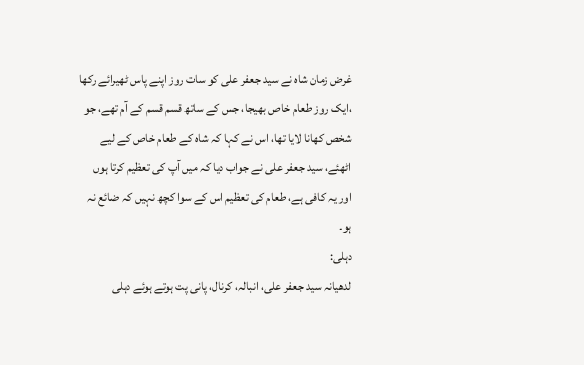غرض زمان شاہ نے سید جعفر علی کو سات روز اپنے پاس ٹھیرائے رکھا ،ایک روز طعام خاص بھیجا، جس کے ساتھ قسم قسم کے آم تھے، جو شخص کھانا لایا تھا، اس نے کہا کہ شاہ کے طعام خاص کے لیے اٹھئے، سید جعفر علی نے جواب دیا کہ میں آپ کی تعظیم کرتا ہوں اور یہ کافی ہے، طعام کی تعظیم اس کے سوا کچھ نہیں کہ ضائع نہ ہو۔
دہلی:
لدھیانہ سید جعفر علی، انبالہ، کرنال، پانی پت ہوتے ہوئے دہلی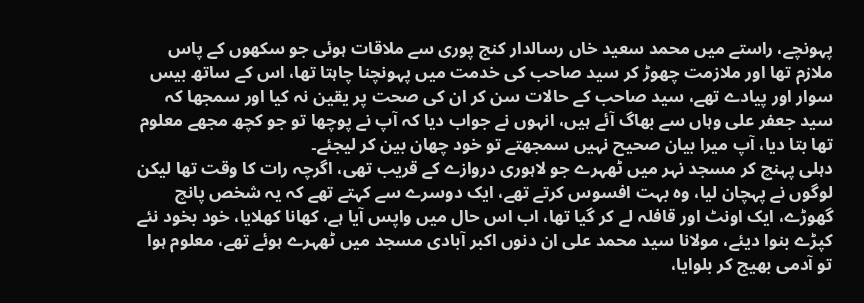پہونچے، راستے میں محمد سعید خاں رسالدار کنج پوری سے ملاقات ہوئی جو سکھوں کے پاس ملازم تھا اور ملازمت چھوڑ کر سید صاحب کی خدمت میں پہونچنا چاہتا تھا، اس کے ساتھ بیس سوار اور پیادے تھے، سید صاحب کے حالات سن کر ان کی صحت پر یقین نہ کیا اور سمجھا کہ سید جعفر علی وہاں سے بھاگ آئے ہیں، انہوں نے جواب دیا کہ آپ نے پوچھا تو جو کچھ مجھے معلوم تھا بتا دیا، آپ میرا بیان صحیح نہیں سمجھتے تو خود چھان بین کر لیجئے۔
دہلی پہنچ کر مسجد نہر میں ٹھہرے جو لاہوری دروازے کے قریب تھی، اگرچہ رات کا وقت تھا لیکن لوگوں نے پہچان لیا، وہ بہت افسوس کرتے تھے، ایک دوسرے سے کہتے تھے کہ یہ شخص پانچ گھوڑے، ایک اونٹ اور قافلہ لے کر گیا تھا، اب اس حال میں واپس آیا ہے، کھانا کھلایا، خود بخود نئے کپڑے بنوا دیئے، مولانا سید محمد علی ان دنوں اکبر آبادی مسجد میں ٹھہرے ہوئے تھے، معلوم ہوا تو آدمی بھیج کر بلوایا،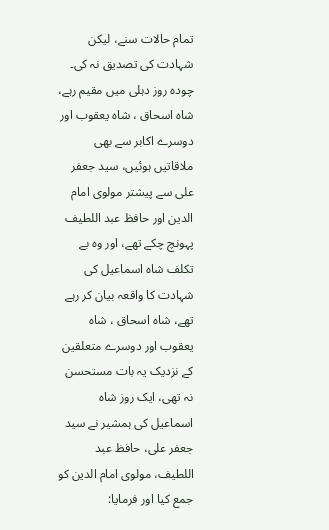تمام حالات سنے، لیکن شہادت کی تصدیق نہ کی۔
چودہ روز دہلی میں مقیم رہے، شاہ اسحاق ، شاہ یعقوب اور دوسرے اکابر سے بھی ملاقاتیں ہوئیں، سید جعفر علی سے پیشتر مولوی امام الدین اور حافظ عبد اللطیف پہونچ چکے تھے، اور وہ بے تکلف شاہ اسماعیل کی شہادت کا واقعہ بیان کر رہے تھے، شاہ اسحاق ، شاہ یعقوب اور دوسرے متعلقین کے نزدیک یہ بات مستحسن نہ تھی، ایک روز شاہ اسماعیل کی ہمشیر نے سید جعفر علی، حافظ عبد اللطیف، مولوی امام الدین کو جمع کیا اور فرمایا: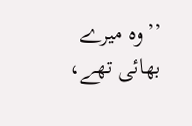’’وہ میرے بھائی تھے،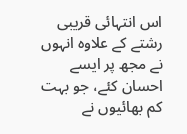اس انتہائی قریبی رشتے کے علاوہ انہوں نے مجھ پر ایسے احسان کئے، جو بہت کم بھائیوں نے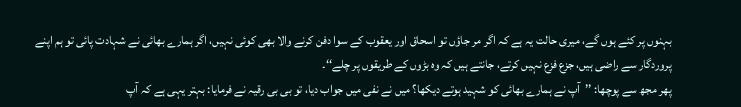بہنوں پر کئے ہوں گے، میری حالت یہ ہے کہ اگر مر جاؤں تو اسحاق اور یعقوب کے سوا دفن کرنے والا بھی کوئی نہیں، اگر ہمارے بھائی نے شہادت پائی تو ہم اپنے پروردگار سے راضی ہیں، جزع فزع نہیں کرتے، جانتے ہیں کہ وہ بڑوں کے طریقوں پر چلے‘‘۔
پھر مجھ سے پوچھا: ’’آپ نے ہمارے بھائی کو شہید ہوتے دیکھا؟ میں نے نفی میں جواب دیا، تو بی بی رقیہ نے فرمایا: بہتر یہی ہے کہ آپ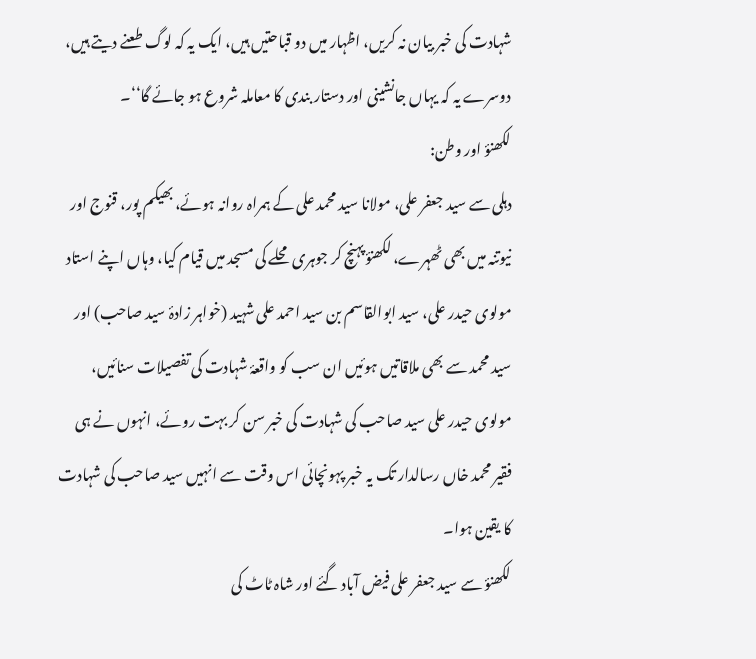شہادت کی خبر بیان نہ کریں، اظہار میں دو قباحتیں ہیں، ایک یہ کہ لوگ طعنے دیتے ہیں، دوسرے یہ کہ یہاں جانشینی اور دستار بندی کا معاملہ شروع ہو جائے گا‘‘۔
لکھنؤ اور وطن:
دہلی سے سید جعفر علی، مولانا سید محمد علی کے ہمراہ روانہ ہوئے، بھیکم پور، قنوج اور نیوتنہ میں بھی ٹھہرے، لکھنؤپہنچ کر جوہری محلے کی مسجد میں قیام کیا، وہاں اپنے استاد مولوی حیدر علی، سید ابوالقاسم بن سید احمد علی شہید (خواہر زادۂ سید صاحب) اور سید محمد سے بھی ملاقاتیں ہوئیں ان سب کو واقعۂ شہادت کی تفصیلات سنائیں، مولوی حیدر علی سید صاحب کی شہادت کی خبر سن کر بہت روئے، انہوں نے ہی فقیر محمد خاں رسالدار تک یہ خبر پہونچائی اس وقت سے انہیں سید صاحب کی شہادت کا یقین ہوا۔
لکھنؤ سے سید جعفر علی فیض آباد گئے اور شاہ ٹاٹ کی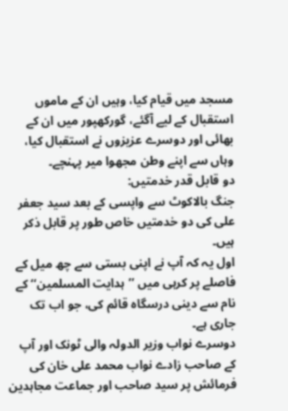مسجد میں قیام کیا، وہیں ان کے ماموں استقبال کے لیے آگئے، گورکھپور میں ان کے بھائی اور دوسرے عزیزوں نے استقبال کیا، وہاں سے اپنے وطن مجھوا میر پہنچے۔
دو قابل قدر خدمتیں:
جنگ بالاکوٹ سے واپسی کے بعد سید جعفر علی کی دو خدمتیں خاص طور پر قابل ذکر ہیں۔
اول یہ کہ آپ نے اپنی بستی سے چھ میل کے فاصلے پر کرہی میں ’’ہدایت المسلمین‘‘ کے نام سے دینی درسگاہ قائم کی، جو اب تک جاری ہے۔
دوسرے نواب وزیر الدولہ والی ٹونک اور آپ کے صاحب زادے نواب محمد علی خان کی فرمائش پر سید صاحب اور جماعت مجاہدین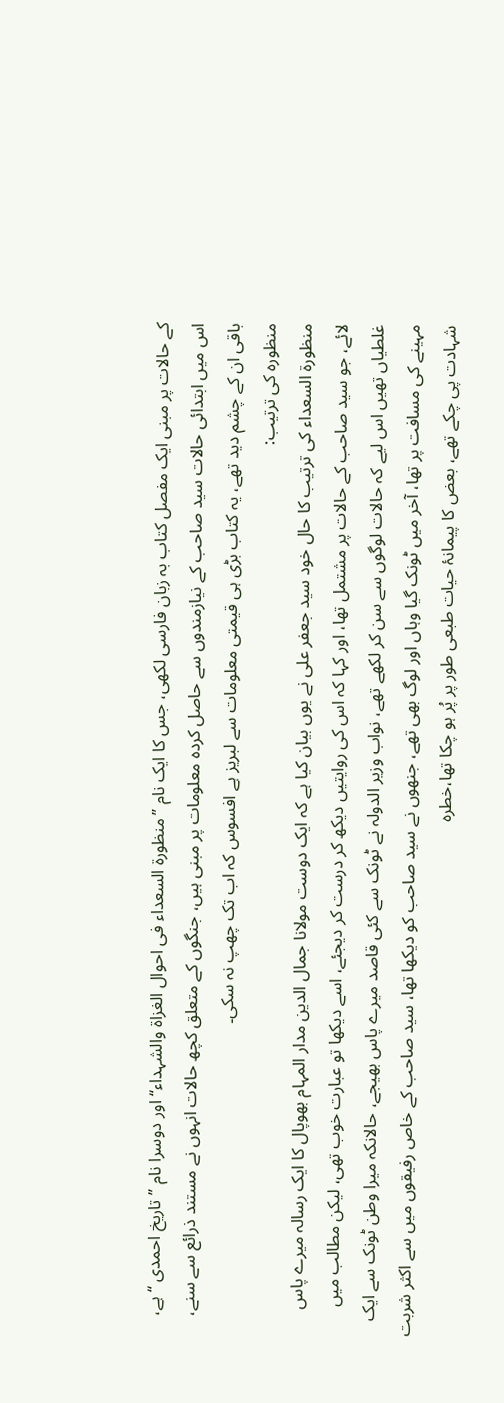کے حالات پر مبنی ایک مفصل کتاب بہ زبان فارسی لکھی، جس کا ایک نام ’’منظورۃ السعداء فی احوال الغزاۃ والشہداء‘‘ اور دوسرا نام ’’تاریخ احمدی ‘‘ ہے، اس میں ابتدائی حالات سید صاحب کے نیازمندوں سے حاصل کردہ معلومات پر مبنی ہیں، جنگوں کے متعلق کچھ حالات انہوں نے مستند ذرائع سے سنے، باقی ان کے چشم دید تھے، یہ کتاب بڑی ہی قیمتی معلومات سے لبریز ہے افسوس کہ اب تک چھپ نہ سکی۔
منظورہ کی ترتیب:
منظورۃ السعداء کی ترتیب کا حال خود سید جعفر علی نے یوں بیان کیا ہے کہ ایک دوست مولانا جمال الدین مدار المہام بھوپال کا ایک رسالہ میرے پاس لائے، جو سید صاحب کے حالات پر مشتمل تھا، اور کہا کہ اس کی روایتیں دیکھ کر درست کر دیجئے، اسے دیکھا تو عبارت خوب تھی، لیکن مطالب میں غلطیاں تھیں اس لیے کہ حالات لوگوں سے سن کر لکھے تھے، نواب وزیر الدولہ نے ٹونک سے کئی قاصد میرے پاس بھیجے، حالانکہ میرا وطن ٹونک سے ایک مہینے کی مسافت پر تھا، آخر میں ٹونک گیا وہاں اور لوگ بھی تھے، جنھوں نے سید صاحب کو دیکھا تھا، سید صاحب کے خاص رفیقوں میں سے اکثر شربت شہادت پی چکے تھے، بعض کا پیمانۂ حیات طبعی طور پر پُر ہو چکا تھا،خطرہ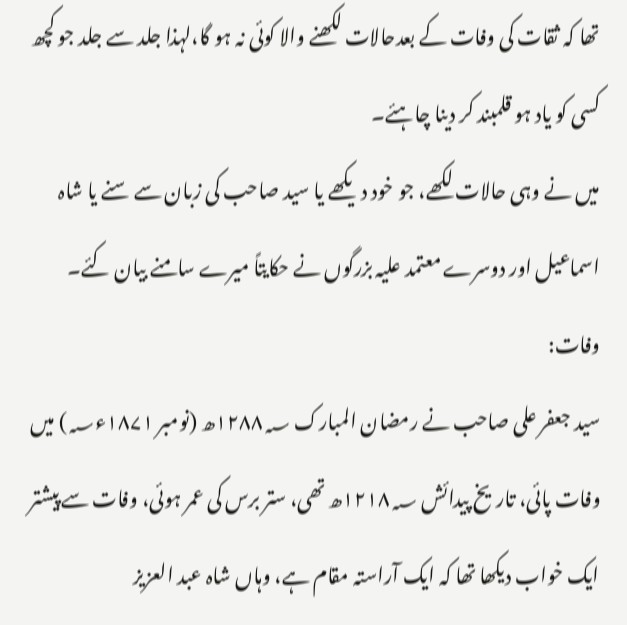تھا کہ ثقات کی وفات کے بعدحالات لکھنے والا کوئی نہ ہو گا،لہذا جلد سے جلد جو کچھ کسی کو یاد ہو قلمبند کر دینا چاہئے۔
میں نے وہی حالات لکھے، جو خود دیکھے یا سید صاحب کی زبان سے سنے یا شاہ اسماعیل اور دوسرے معتمد علیہ بزرگوں نے حکایتاً میرے سامنے بیان کئے۔
وفات:
سید جعفر علی صاحب نے رمضان المبارک ۱۲۸۸؁ھ (نومبر ۱۸۷۱ء؁) میں وفات پائی، تاریخ پیدائش ۱۲۱۸؁ھ تھی، ستر برس کی عمر ہوئی، وفات سے پیشتر ایک خواب دیکھا تھا کہ ایک آراستہ مقام ہے، وہاں شاہ عبد العزیز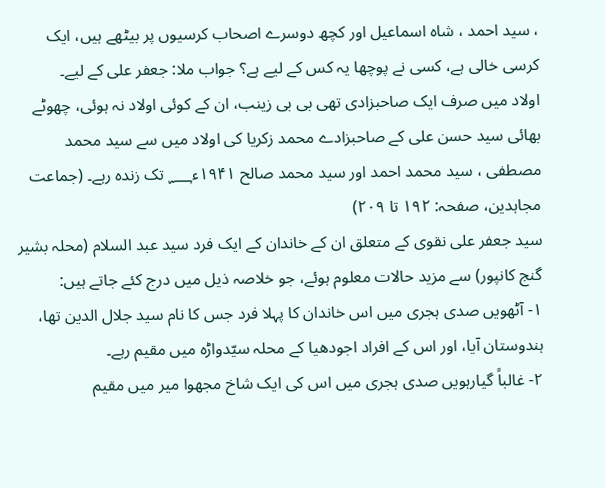، سید احمد ، شاہ اسماعیل اور کچھ دوسرے اصحاب کرسیوں پر بیٹھے ہیں، ایک کرسی خالی ہے، کسی نے پوچھا یہ کس کے لیے ہے؟ جواب ملا: جعفر علی کے لیے۔
اولاد میں صرف ایک صاحبزادی تھی بی بی زینب، ان کے کوئی اولاد نہ ہوئی، چھوٹے بھائی سید حسن علی کے صاحبزادے محمد زکریا کی اولاد میں سے سید محمد مصطفی ، سید محمد احمد اور سید محمد صالح ۱۹۴۱ء؁ تک زندہ رہے۔ (جماعت مجاہدین، صفحہ: ۱۹۲ تا ۲۰۹)
سید جعفر علی نقوی کے متعلق ان کے خاندان کے ایک فرد سید عبد السلام (محلہ بشیر گنج کانپور) سے مزید حالات معلوم ہوئے، جو خلاصہ ذیل میں درج کئے جاتے ہیں:
۱- آٹھویں صدی ہجری میں اس خاندان کا پہلا فرد جس کا نام سید جلال الدین تھا، ہندوستان آیا، اور اس کے افراد اجودھیا کے محلہ سیّدواڑہ میں مقیم رہے۔
۲- غالباً گیارہویں صدی ہجری میں اس کی ایک شاخ مجھوا میر میں مقیم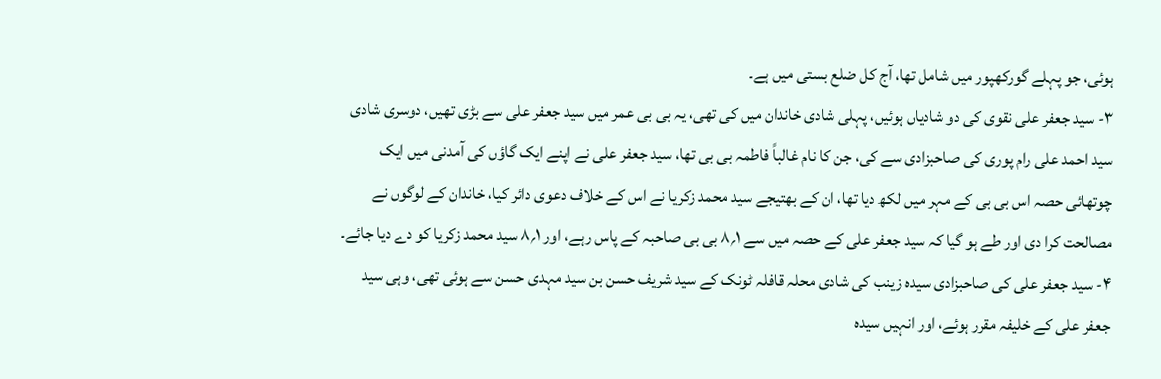ہوئی، جو پہلے گورکھپور میں شامل تھا، آج کل ضلع بستی میں ہے۔
۳- سید جعفر علی نقوی کی دو شادیاں ہوئیں، پہلی شادی خاندان میں کی تھی، یہ بی بی عمر میں سید جعفر علی سے بڑی تھیں، دوسری شادی سید احمد علی رام پوری کی صاحبزادی سے کی، جن کا نام غالباً فاطمہ بی بی تھا، سید جعفر علی نے اپنے ایک گاؤں کی آمدنی میں ایک چوتھائی حصہ اس بی بی کے مہر میں لکھ دیا تھا، ان کے بھتیجے سید محمد زکریا نے اس کے خلاف دعوی دائر کیا، خاندان کے لوگوں نے مصالحت کرا دی اور طے ہو گیا کہ سید جعفر علی کے حصہ میں سے ۱؍۸ بی بی صاحبہ کے پاس رہے، اور ۱؍۸ سید محمد زکریا کو دے دیا جائے۔
۴- سید جعفر علی کی صاحبزادی سیدہ زینب کی شادی محلہ قافلہ ٹونک کے سید شریف حسن بن سید مہدی حسن سے ہوئی تھی، وہی سید جعفر علی کے خلیفہ مقرر ہوئے، اور انہیں سیدہ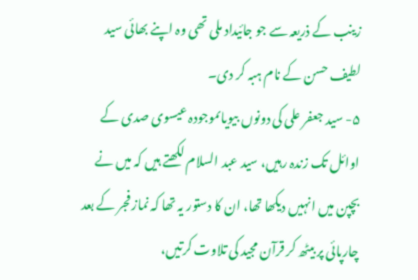زینب کے ذریعہ سے جو جائیداد ملی تھی وہ اپنے بھائی سید لطیف حسن کے نام ہبہ کر دی۔
۵- سید جعفر علی کی دونوں بیویاںموجودہ عیسوی صدی کے اوائل تک زندہ رہیں، سید عبد السلام لکھتے ہیں کہ میں نے بچپن میں انہیں دیکھا تھا، ان کا دستور یہ تھا کہ نماز فجر کے بعد چارپائی پر بیٹھ کر قرآن مجید کی تلاوت کرتیں،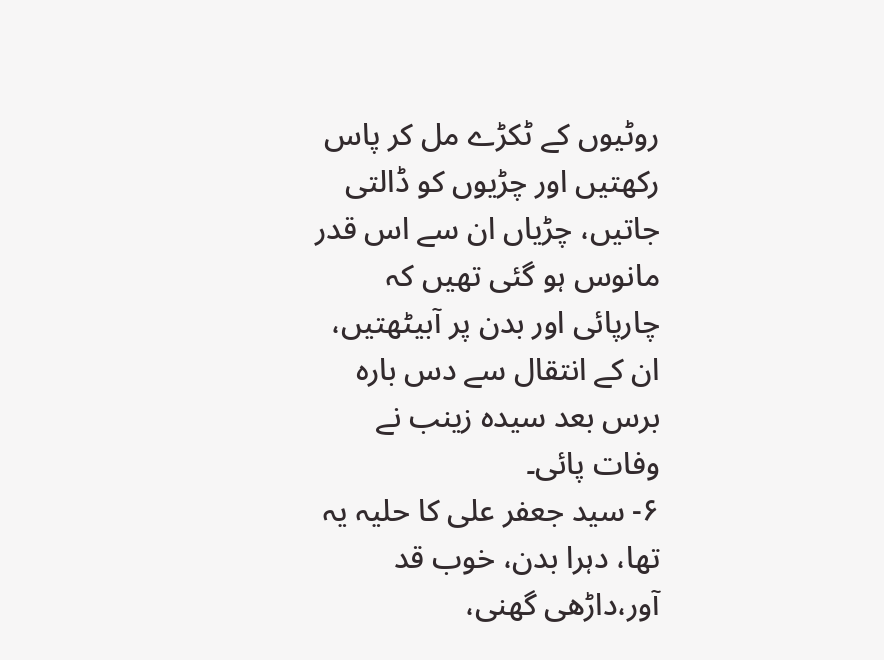روٹیوں کے ٹکڑے مل کر پاس رکھتیں اور چڑیوں کو ڈالتی جاتیں، چڑیاں ان سے اس قدر مانوس ہو گئی تھیں کہ چارپائی اور بدن پر آبیٹھتیں، ان کے انتقال سے دس بارہ برس بعد سیدہ زینب نے وفات پائی۔
۶- سید جعفر علی کا حلیہ یہ تھا، دہرا بدن، خوب قد آور،داڑھی گھنی،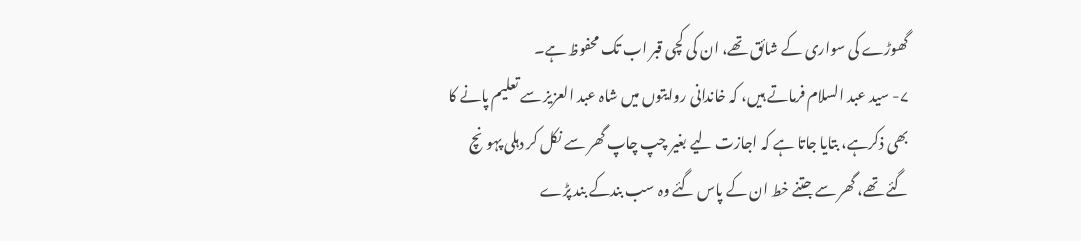گھوڑے کی سواری کے شائق تھے، ان کی کچی قبر اب تک محفوظ ہے۔
۷- سید عبد السلام فرماتے ہیں، کہ خاندانی روایتوں میں شاہ عبد العزیز سے تعلیم پانے کا بھی ذکرہے، بتایا جاتا ہے کہ اجازت لیے بغیر چپ چاپ گھر سے نکل کر دہلی پہونچ گئے تھے، گھر سے جتنے خط ان کے پاس گئے وہ سب بندکے بند پڑے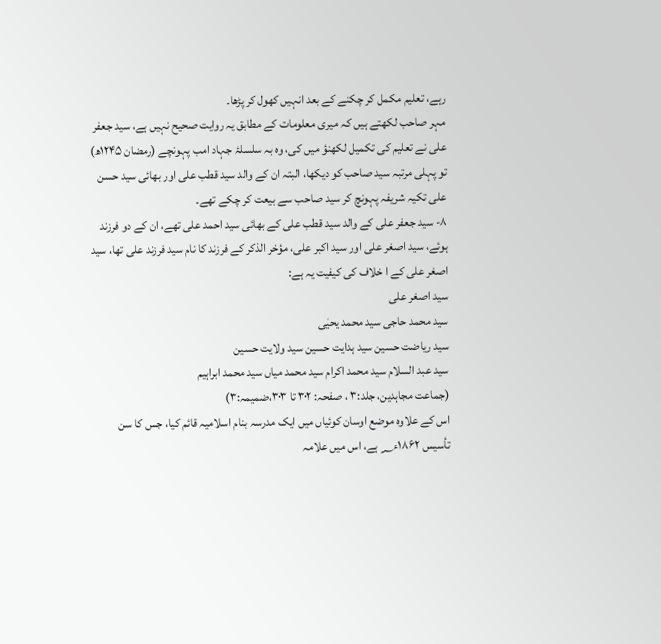رہے، تعلیم مکمل کر چکنے کے بعد انہیں کھول کر پڑھا۔
مہر صاحب لکھتے ہیں کہ میری معلومات کے مطابق یہ روایت صحیح نہیں ہے، سید جعفر علی نے تعلیم کی تکمیل لکھنؤ میں کی، وہ بہ سلسلۂ جہاد امب پہونچے (رمضان ۱۲۴۵ھ) تو پہلی مرتبہ سید صاحب کو دیکھا، البتہ ان کے والد سید قطب علی اور بھائی سید حسن علی تکیہ شریفہ پہونچ کر سید صاحب سے بیعت کر چکے تھے۔
۸- سید جعفر علی کے والد سید قطب علی کے بھائی سید احمد علی تھے، ان کے دو فرزند ہوئے، سید اصغر علی اور سید اکبر علی، مؤخر الذکر کے فرزند کا نام سید فرزند علی تھا، سید اصغر علی کے ا خلاف کی کیفیت یہ ہے:
سید اصغر علی
سید محمد حاجی سید محمد یحیٰی
سید ریاضت حسین سید ہدایت حسین سید ولایت حسین
سید عبد السلام سید محمد اکرام سید محمد میاں سید محمد ابراہیم
(جماعت مجاہدین، جلد:۳ ، صفحہ: ۳۰۲ تا ۳۰۳،ضمیمہ:۳)
اس کے علاوہ موضع اوسان کوئیاں میں ایک مدرسہ بنام اسلامیہ قائم کیا، جس کا سن تأسیس ۱۸۶۲ء؁ ہے، اس میں علامہ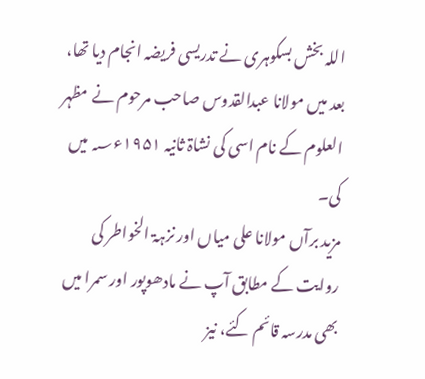اللہ بخش بسکوہری نے تدریسی فریضہ انجام دیا تھا، بعد میں مولانا عبدالقدوس صاحب مرحوم نے مظہر العلوم کے نام اسی کی نشاۃ ثانیہ ۱۹۵۱ء؁ میں کی۔
مزید برآں مولانا علی میاں اور نزہۃ الخواطر کی روایت کے مطابق آپ نے مادھوپور اور سمرا میں بھی مدرسہ قائم کئے، نیز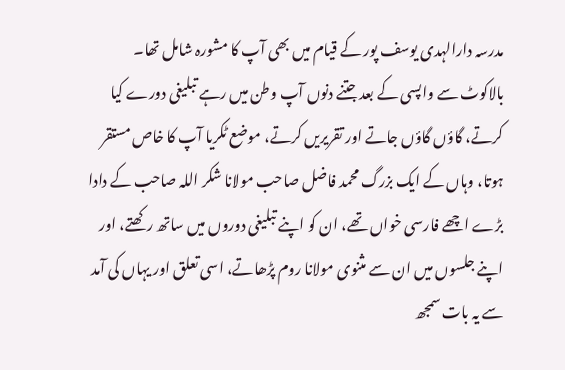مدرسہ دارالہدی یوسف پور کے قیام میں بھی آپ کا مشورہ شامل تھا۔
بالاکوٹ سے واپسی کے بعد جتنے دنوں آپ وطن میں رہے تبلیغی دورے کیا کرتے، گاؤں گاؤں جاتے اور تقریریں کرتے، موضع ٹکریا آپ کا خاص مستقر ہوتا، وہاں کے ایک بزرگ محمد فاضل صاحب مولانا شکر اللہ صاحب کے دادا بڑے اچھے فارسی خواں تھے، ان کو اپنے تبلیغی دوروں میں ساتھ رکھتے، اور اپنے جلسوں میں ان سے مثنوی مولانا روم پڑھاتے، اسی تعلق اور یہاں کی آمد سے یہ بات سمجھ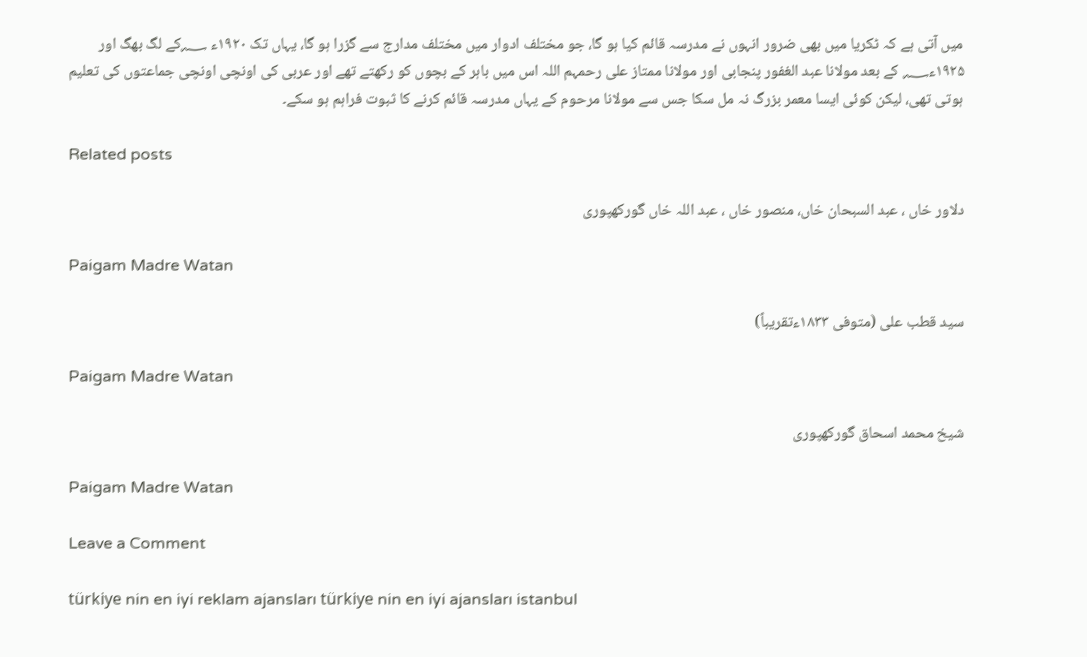میں آتی ہے کہ ٹکریا میں بھی ضرور انہوں نے مدرسہ قائم کیا ہو گا، جو مختلف ادوار میں مختلف مدارج سے گزرا ہو گا، یہاں تک ۱۹۲۰ء ؁کے لگ بھگ اور ۱۹۲۵ء؁ کے بعد مولانا عبد الغفور پنجابی اور مولانا ممتاز علی رحمہم اللہ اس میں باہر کے بچوں کو رکھتے تھے اور عربی کی اونچی اونچی جماعتوں کی تعلیم ہوتی تھی، لیکن کوئی ایسا معمر بزرگ نہ مل سکا جس سے مولانا مرحوم کے یہاں مدرسہ قائم کرنے کا ثبوت فراہم ہو سکے۔

Related posts

دلاور خاں ، عبد السبحان خاں، منصور خاں ، عبد اللہ خاں گورکھپوری

Paigam Madre Watan

سید قطب علی (متوفی ۱۸۳۳ءتقریباً)

Paigam Madre Watan

شیخ محمد اسحاق گورکھپوری

Paigam Madre Watan

Leave a Comment

türkiye nin en iyi reklam ajansları türkiye nin en iyi ajansları istanbul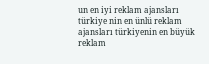un en iyi reklam ajansları türkiye nin en ünlü reklam ajansları türkiyenin en büyük reklam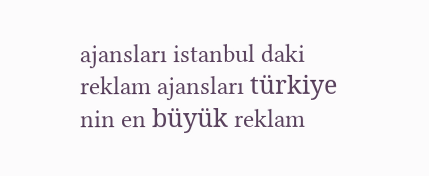ajansları istanbul daki reklam ajansları türkiye nin en büyük reklam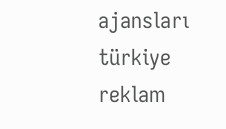ajansları türkiye reklam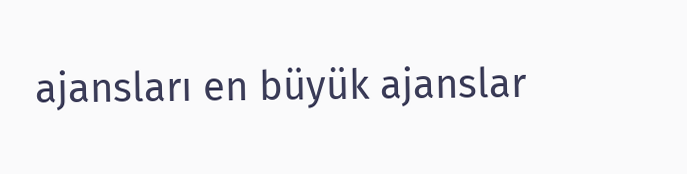ajansları en büyük ajanslar